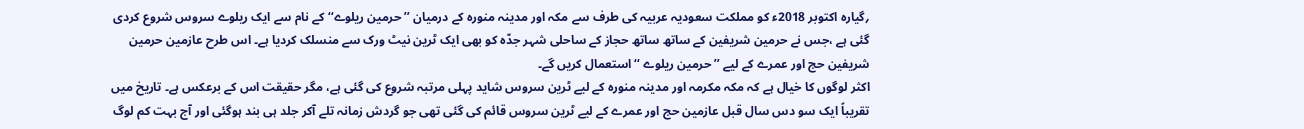؍گیارہ اکتوبر 2018ء کو مملکت سعودیہ عربیہ کی طرف سے مکہ اور مدینہ منورہ کے درمیان ’’حرمین ریلوے‘‘ کے نام سے ایک ریلوے سروس شروع کردی گئی ہے ،جس نے حرمین شریفین کے ساتھ ساتھ حجاز کے ساحلی شہر جدّہ کو بھی ایک ٹرین نیٹ ورک سے منسلک کردیا ہے۔ اس طرح عازمین حرمین شریفین حج اور عمرے کے لیے ’’حرمین ریلوے ‘‘ استعمال کریں گے۔
اکثر لوگوں کا خیال ہے کہ مکہ مکرمہ اور مدینہ منورہ کے لیے ٹرین سروس شاید پہلی مرتبہ شروع کی گئی ہے، مگر حقیقت اس کے برعکس ہے۔ تاریخ میں تقریباً ایک سو دس سال قبل عازمین حج اور عمرے کے لیے ٹرین سروس قائم کی گئی تھی جو گردش زمانہ تلے آکر جلد ہی بند ہوگئی اور آج بہت کم لوگ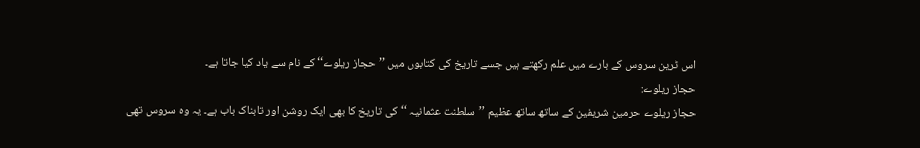اس ٹرین سروس کے بارے میں علم رکھتے ہیں جسے تاریخ کی کتابوں میں ’’حجاز ریلوے‘‘ کے نام سے یاد کیا جاتا ہے۔
حجاز ریلوے:
حجاز ریلوے حرمین شریفین کے ساتھ ساتھ عظیم ’’سلطنت عثمانیہ ‘‘ کی تاریخ کا بھی ایک روشن اور تابناک باب ہے۔ یہ وہ سروس تھی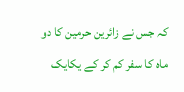کہ جس نے زائرین حرمین کا دو ماہ کا سفر کم کر کے یکایک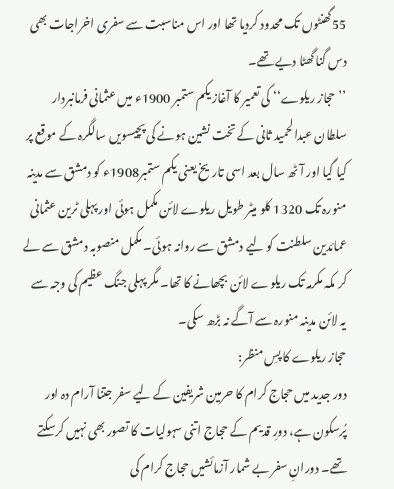55گھنٹوں تک محدود کردیا تھا اور اس مناسبت سے سفری اخراجات بھی دس گنا گھٹا دیے تھے۔
’’حجاز ریلوے‘‘ کی تعمیر کا آغاز یکم ستمبر 1900ء میں عثمانی فرمانبردار سلطان عبدالحمید ثانی کے تخت نشین ہونے کی پچیسویں سالگرہ کے موقع پر کیا گیا اور آٹھ سال بعد اسی تاریخ یعنی یکم ستمبر1908ء کو دمشق سے مدینہ منورہ تک 1320 کلو میٹر طویل ریلوے لائن مکمل ہوئی اور پہلی ٹرین عثمانی عمائدین سلطنت کو لیے دمشق سے روانہ ہوئی۔ مکمل منصوبہ دمشق سے لے کر مکہ مکرمہ تک ریلوے لائن بچھانے کا تھا۔ مگر پہلی جنگ عظیم کی وجہ سے یہ لائن مدینہ منورہ سے آگے نہ بڑھ سکی۔
حجاز ریلوے کا پسِ منظر:
دور جدید میں حجاج کرام کا حرمین شریفین کے لیے سفر جتنا آرام دہ اور پُرسکون ہے، دورِ قدیم کے حجاج اتنی سہولیات کا تصور بھی نہیں کرسکتے تھے۔ دورانِ سفر بے شمار آزمائشیں حجاج کرام کی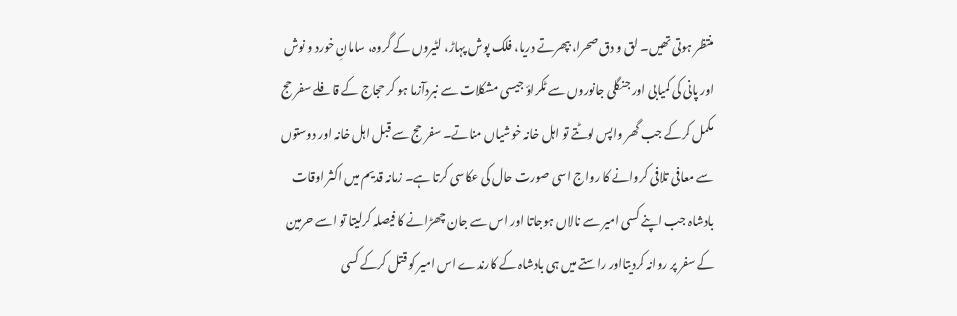منتظر ہوتی تھیں۔ لق و دق صحرا، بپھرتے دریا، فلک پوش پہاڑ، لٹیروں کے گروہ، سامانِ خورد و نوش اور پانی کی کمیابی اور جنگلی جانوروں سے ٹکراؤ جیسی مشکلات سے نبردآزما ہو کر حجاج کے قافلے سفر حج مکمل کرکے جب گھر واپس لوٹتے تو اہل خانہ خوشیاں مناتے۔ سفر حج سے قبل اہل خانہ اور دوستوں سے معافی تلافی کروانے کا رواج اسی صورت حال کی عکاسی کرتا ہے۔ زمانہ قدیم میں اکثر اوقات بادشاہ جب اپنے کسی امیر سے نالاں ہوجاتا اور اس سے جان چھڑانے کا فیصلہ کرلیتا تو اسے حرمین کے سفر پر روانہ کردیتااور راستے میں ہی بادشاہ کے کارندے اس امیر کو قتل کرکے کسی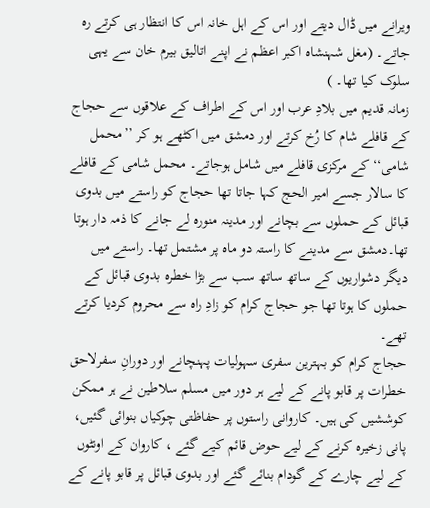ویرانے میں ڈال دیتے اور اس کے اہل خانہ اس کا انتظار ہی کرتے رہ جاتے۔ (مغل شہنشاہ اکبر اعظم نے اپنے اتالیق بیرم خان سے یہی سلوک کیا تھا۔ )
زمانہ قدیم میں بلادِ عرب اور اس کے اطراف کے علاقوں سے حجاج کے قافلے شام کا رُخ کرتے اور دمشق میں اکٹھے ہو کر ’’محمل شامی‘‘ کے مرکزی قافلے میں شامل ہوجاتے۔ محمل شامی کے قافلے کا سالار جسے امیر الحج کہا جاتا تھا حجاج کو راستے میں بدوی قبائل کے حملوں سے بچانے اور مدینہ منورہ لے جانے کا ذمہ دار ہوتا تھا۔دمشق سے مدینے کا راستہ دو ماہ پر مشتمل تھا۔ راستے میں دیگر دشواریوں کے ساتھ ساتھ سب سے بڑا خطرہ بدوی قبائل کے حملوں کا ہوتا تھا جو حجاج کرام کو زادِ راہ سے محروم کردیا کرتے تھے۔
حجاج کرام کو بہترین سفری سہولیات پہنچانے اور دورانِ سفرلاحق خطرات پر قابو پانے کے لیے ہر دور میں مسلم سلاطین نے ہر ممکن کوششیں کی ہیں۔ کاروانی راستوں پر حفاظتی چوکیاں بنوائی گئیں، پانی زخیرہ کرنے کے لیے حوض قائم کیے گئے ، کاروان کے اونٹوں کے لیے چارے کے گودام بنائے گئے اور بدوی قبائل پر قابو پانے کے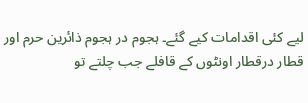لیے کئی اقدامات کیے گئے۔ ہجوم در ہجوم ذائرین حرم اور قطار درقطار اونٹوں کے قافلے جب چلتے تو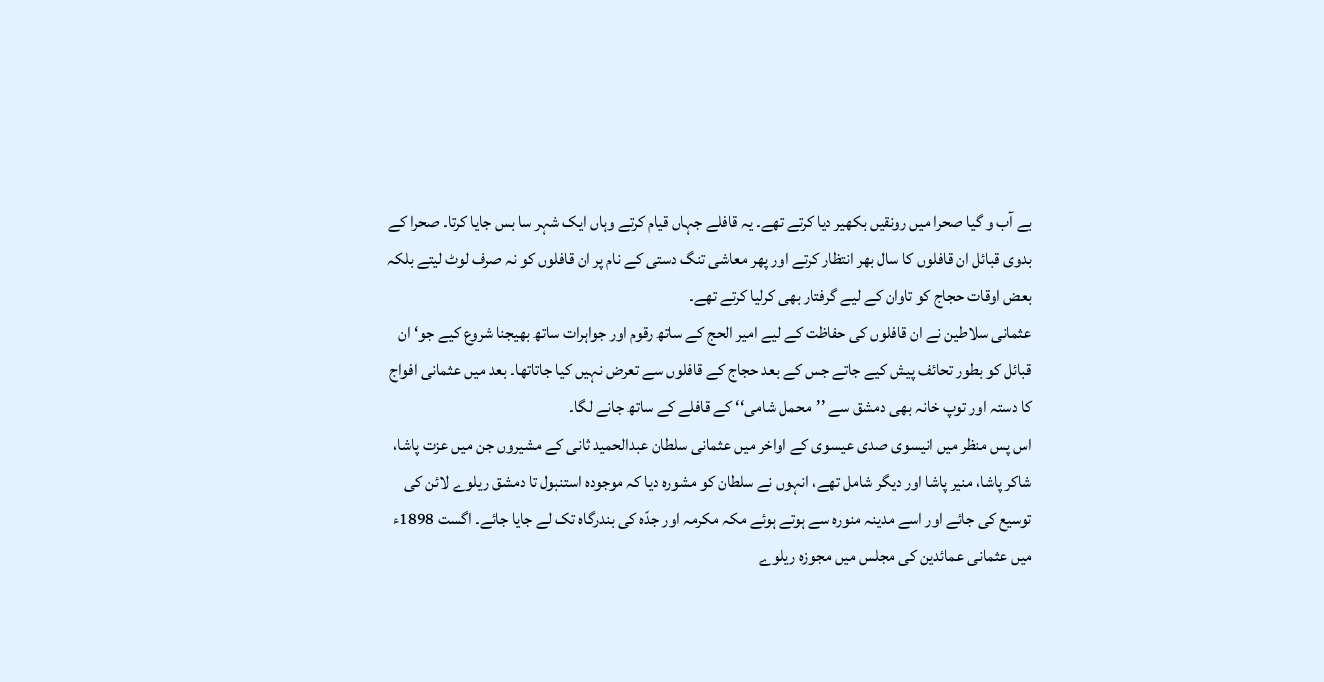بے آب و گیا صحرا میں رونقیں بکھیر دیا کرتے تھے۔ یہ قافلے جہاں قیام کرتے وہاں ایک شہر سا بس جایا کرتا۔ صحرا کے بدوی قبائل ان قافلوں کا سال بھر انتظار کرتے اور پھر معاشی تنگ دستی کے نام پر ان قافلوں کو نہ صرف لوٹ لیتے بلکہ بعض اوقات حجاج کو تاوان کے لیے گرفتار بھی کرلیا کرتے تھے۔
عثمانی سلاطین نے ان قافلوں کی حفاظت کے لیے امیر الحج کے ساتھ رقوم اور جواہرات ساتھ بھیجنا شروع کیے جو‘ ان قبائل کو بطور تحائف پیش کیے جاتے جس کے بعد حجاج کے قافلوں سے تعرض نہیں کیا جاتاتھا۔ بعد میں عثمانی افواج کا دستہ اور توپ خانہ بھی دمشق سے ’’محمل شامی‘‘ کے قافلے کے ساتھ جانے لگا۔
اس پس منظر میں انیسوی صدی عیسوی کے اواخر میں عثمانی سلطان عبدالحمید ثانی کے مشیروں جن میں عزت پاشا، شاکر پاشا، منیر پاشا اور دیگر شامل تھے، انہوں نے سلطان کو مشورہ دیا کہ موجودہ استنبول تا دمشق ریلوے لائن کی توسیع کی جائے اور اسے مدینہ منورہ سے ہوتے ہوئے مکہ مکرمہ اور جدّہ کی بندرگاہ تک لے جایا جائے۔ اگست 1898ء میں عثمانی عمائدین کی مجلس میں مجوزہ ریلوے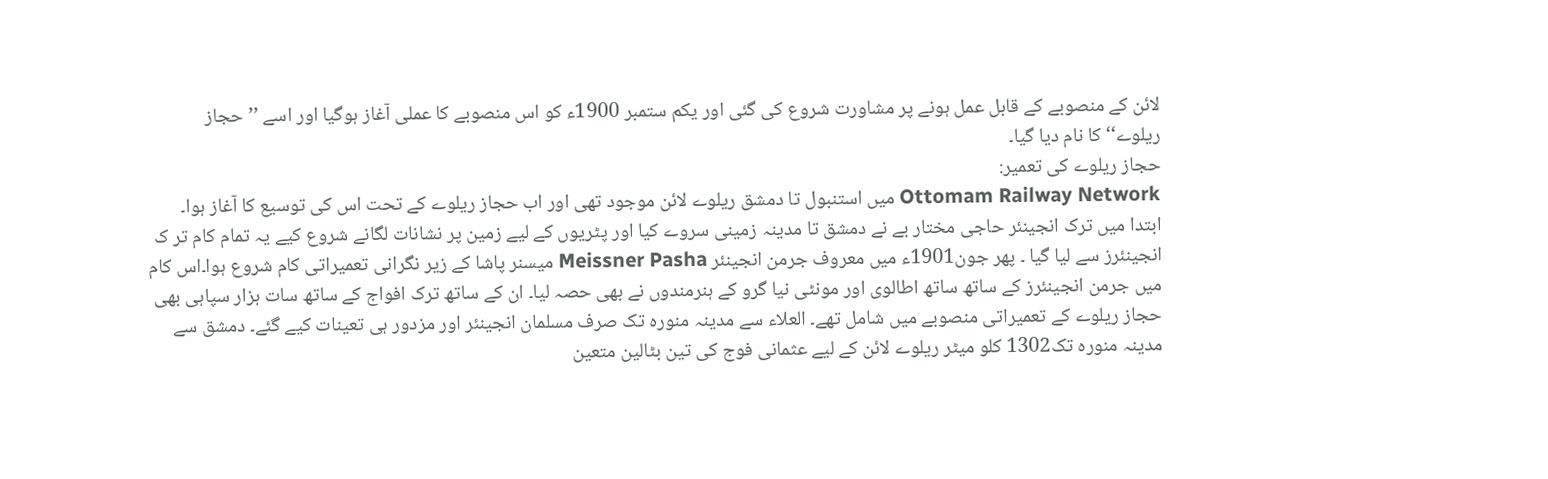لائن کے منصوبے کے قابل عمل ہونے پر مشاورت شروع کی گئی اور یکم ستمبر 1900ء کو اس منصوبے کا عملی آغاز ہوگیا اور اسے ’’حجاز ریلوے‘‘ کا نام دیا گیا۔
حجاز ریلوے کی تعمیر:
Ottomam Railway Network میں استنبول تا دمشق ریلوے لائن موجود تھی اور اب حجاز ریلوے کے تحت اس کی توسیع کا آغاز ہوا۔ ابتدا میں ترک انجینئر حاجی مختار بے نے دمشق تا مدینہ زمینی سروے کیا اور پٹریوں کے لیے زمین پر نشانات لگانے شروع کیے یہ تمام کام تر ک انجینئرز سے لیا گیا ۔ پھر جون1901ء میں معروف جرمن انجینئر Meissner Pasha میسنر پاشا کے زیر نگرانی تعمیراتی کام شروع ہوا۔اس کام میں جرمن انجینئرز کے ساتھ ساتھ اطالوی اور مونٹی نیا گرو کے ہنرمندوں نے بھی حصہ لیا۔ ان کے ساتھ ترک افواج کے ساتھ سات ہزار سپاہی بھی حجاز ریلوے کے تعمیراتی منصوبے میں شامل تھے۔ العلاء سے مدینہ منورہ تک صرف مسلمان انجینئر اور مزدور ہی تعینات کیے گئے۔ دمشق سے مدینہ منورہ تک1302 کلو میٹر ریلوے لائن کے لیے عثمانی فوج کی تین بٹالین متعین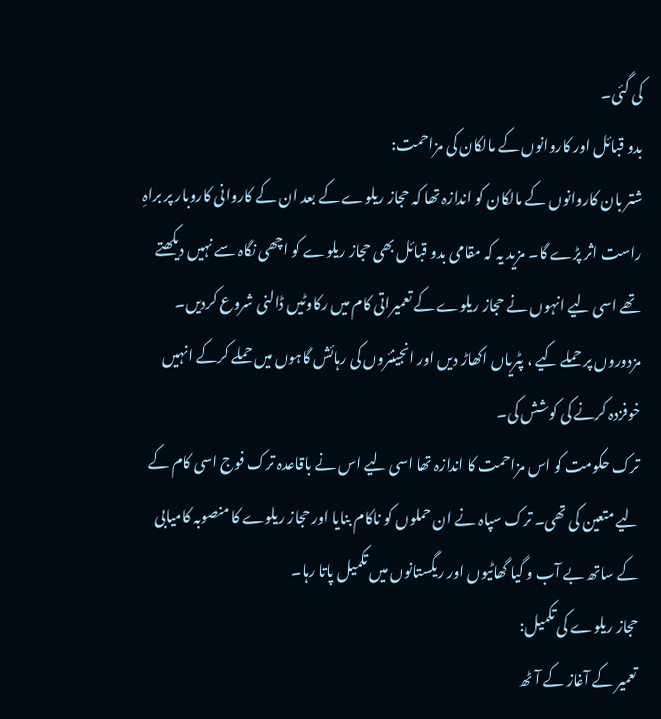کی گئی۔
بدو قبائل اور کاروانوں کے مالکان کی مزاحمت:
شتر بان کاروانوں کے مالکان کو اندازہ تھا کہ حجاز ریلوے کے بعد ان کے کاروانی کاروبار پر براہِ راست اثر پڑے گا۔ مزید یہ کہ مقامی بدو قبائل بھی حجاز ریلوے کو اچھی نگاہ سے نہیں دیکھتے تھے اسی لیے انہوں نے حجاز ریلوے کے تعمیراتی کام میں رکاوٹیں ڈالنی شروع کردیں۔ مزدوروں پر حملے کیے ، پٹریاں اکھاڑ دیں اور انجینئروں کی رہائش گاہوں میں حملے کرکے انہیں خوفزدہ کرنے کی کوشش کی۔
ترک حکومت کو اس مزاحمت کا اندازہ تھا اسی لیے اس نے باقاعدہ ترک فوج اسی کام کے لیے متعین کی تھی۔ ترک سپاہ نے ان حملوں کو ناکام بنایا اور حجاز ریلوے کا منصوبہ کامیابی کے ساتھ بے آب و گیا گھاٹیوں اور ریگستانوں میں تکمیل پاتا رہا۔
حجاز ریلوے کی تکمیل:
تعمیر کے آغاز کے آٹھ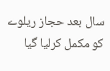سال بعد حجاز ریلوے کو مکمل کرلیا گیا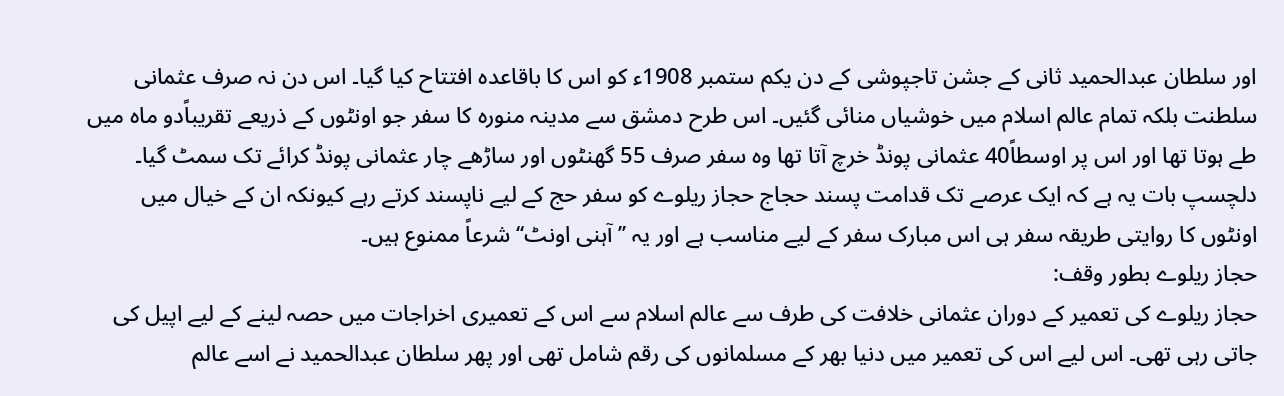اور سلطان عبدالحمید ثانی کے جشن تاجپوشی کے دن یکم ستمبر 1908ء کو اس کا باقاعدہ افتتاح کیا گیا۔ اس دن نہ صرف عثمانی سلطنت بلکہ تمام عالم اسلام میں خوشیاں منائی گئیں۔ اس طرح دمشق سے مدینہ منورہ کا سفر جو اونٹوں کے ذریعے تقریباًدو ماہ میں طے ہوتا تھا اور اس پر اوسطاً40 عثمانی پونڈ خرچ آتا تھا وہ سفر صرف 55 گھنٹوں اور ساڑھے چار عثمانی پونڈ کرائے تک سمٹ گیا۔ دلچسپ بات یہ ہے کہ ایک عرصے تک قدامت پسند حجاج حجاز ریلوے کو سفر حج کے لیے ناپسند کرتے رہے کیونکہ ان کے خیال میں اونٹوں کا روایتی طریقہ سفر ہی اس مبارک سفر کے لیے مناسب ہے اور یہ ’’آہنی اونٹ‘‘شرعاً ممنوع ہیں۔
حجاز ریلوے بطور وقف:
حجاز ریلوے کی تعمیر کے دوران عثمانی خلافت کی طرف سے عالم اسلام سے اس کے تعمیری اخراجات میں حصہ لینے کے لیے اپیل کی جاتی رہی تھی۔ اس لیے اس کی تعمیر میں دنیا بھر کے مسلمانوں کی رقم شامل تھی اور پھر سلطان عبدالحمید نے اسے عالم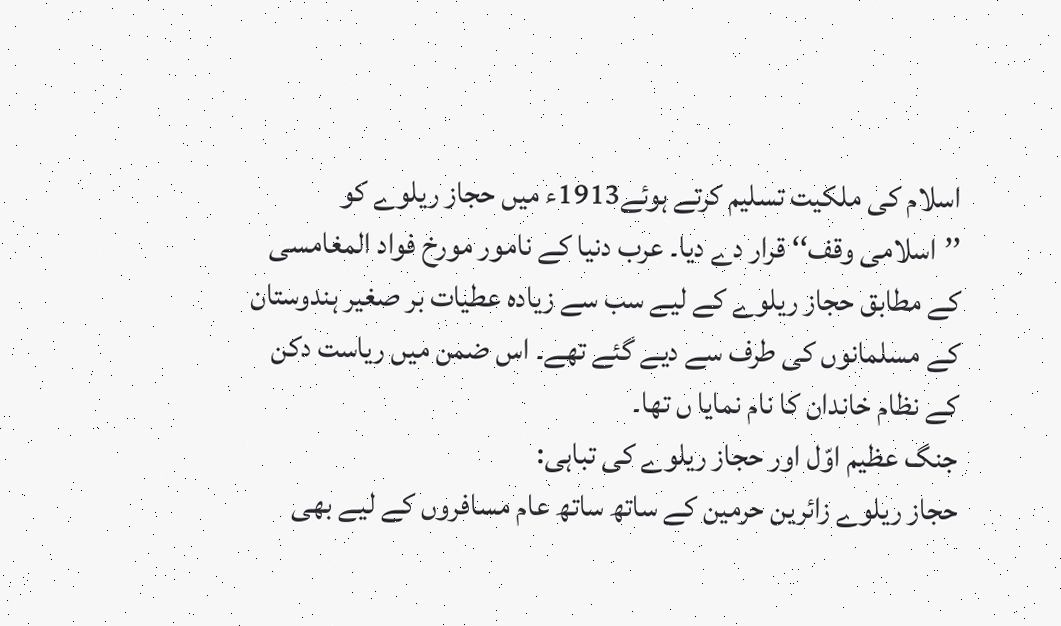اسلام کی ملکیت تسلیم کرتے ہوئے1913ء میں حجاز ریلوے کو ’’اسلامی وقف‘‘ قرار دے دیا۔ عرب دنیا کے نامور مورخ فواد المغامسی کے مطابق حجاز ریلوے کے لیے سب سے زیادہ عطیات بر صغیر ہندوستان کے مسلمانوں کی طرف سے دیے گئے تھے۔ اس ضمن میں ریاست دکن کے نظام خاندان کا نام نمایا ں تھا۔
جنگ عظیم اوّل اور حجاز ریلوے کی تباہی:
حجاز ریلوے زائرین حرمین کے ساتھ ساتھ عام مسافروں کے لیے بھی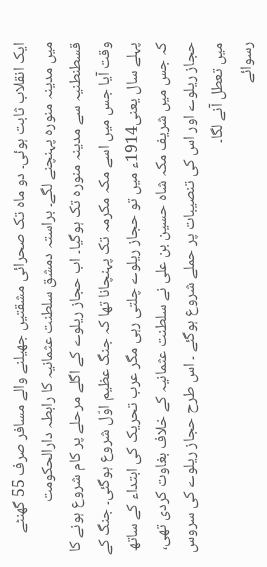ایک انقلاب ثابت ہوئی۔ دو ماہ تک صحرائی مشقتیں جھیلنے والے مسافر صرف 55 گھنٹے میں مدینہ منورہ پہنچنے لگے۔ براستہ دمشق سلطنت عثمانیہ کا رابطہ دارالحکومت قسطنطنیہ سے مدینہ منورہ تک ہوگیا۔ اب حجاز ریلوے کے اگلے مرحلے پر کام شروع ہونے کا وقت آیا جس میں اسے مکہ مکرمہ تک پہنچانا تھا کہ جنگ عظیم اوّل شروع ہوگئی۔ جنگ کے پہلے سال یعنی1914ء میں تو حجاز ریلوے چلتی رہی مگر عرب تحریک کی ابتداء کے ساتھ کہ جس میں شریف مکہ شاہ حسین بن علی نے سلطنت عثمانیہ کے خلاف بغاوت کردی تھی، حجاز ریلوے اور اس کی تنصیبات پر حملے شروع ہوگئے ۔ اس طرح حجاز ریلوے کی سروس میں تعطل آنے لگا۔
رسوائے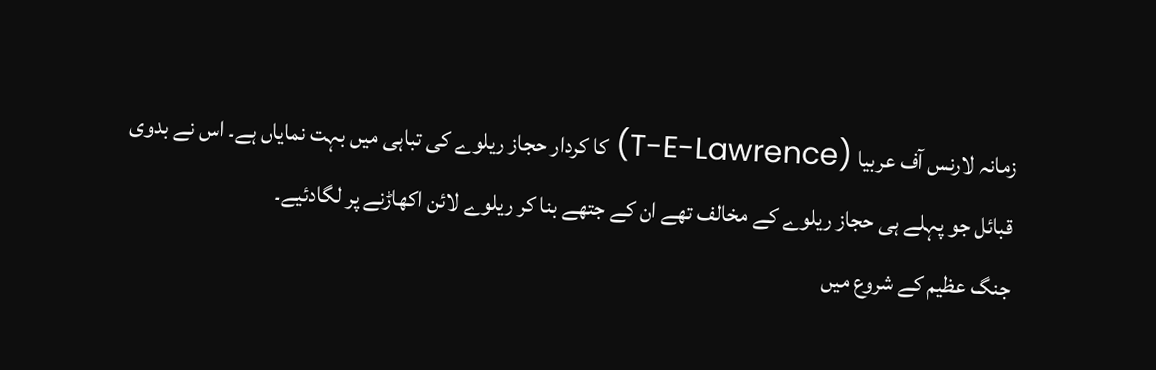زمانہ لارنس آف عربیا (T-E-Lawrence) کا کردار حجاز ریلوے کی تباہی میں بہت نمایاں ہے۔ اس نے بدوی قبائل جو پہلے ہی حجاز ریلوے کے مخالف تھے ان کے جتھے بنا کر ریلوے لائن اکھاڑنے پر لگادئیے۔
جنگ عظیم کے شروع میں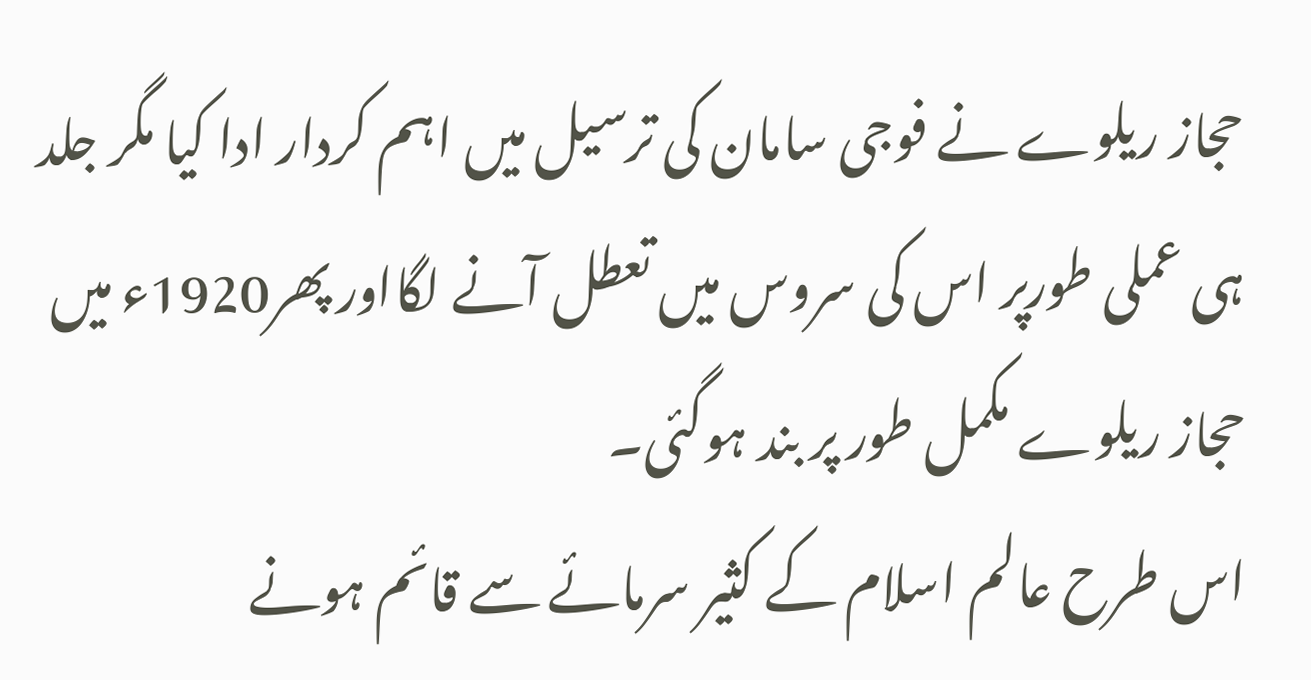حجاز ریلوے نے فوجی سامان کی ترسیل میں اہم کردار ادا کیا مگر جلد ہی عملی طورپر اس کی سروس میں تعطل آنے لگااور پھر1920ء میں حجاز ریلوے مکمل طور پر بند ہوگئی۔
اس طرح عالم اسلام کے کثیر سرمائے سے قائم ہونے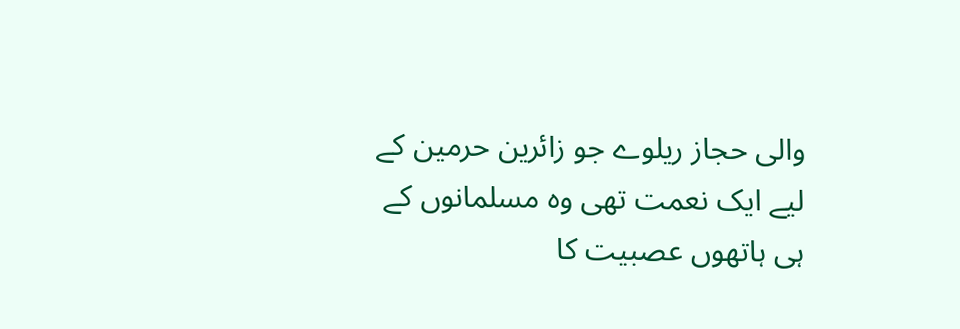والی حجاز ریلوے جو زائرین حرمین کے لیے ایک نعمت تھی وہ مسلمانوں کے ہی ہاتھوں عصبیت کا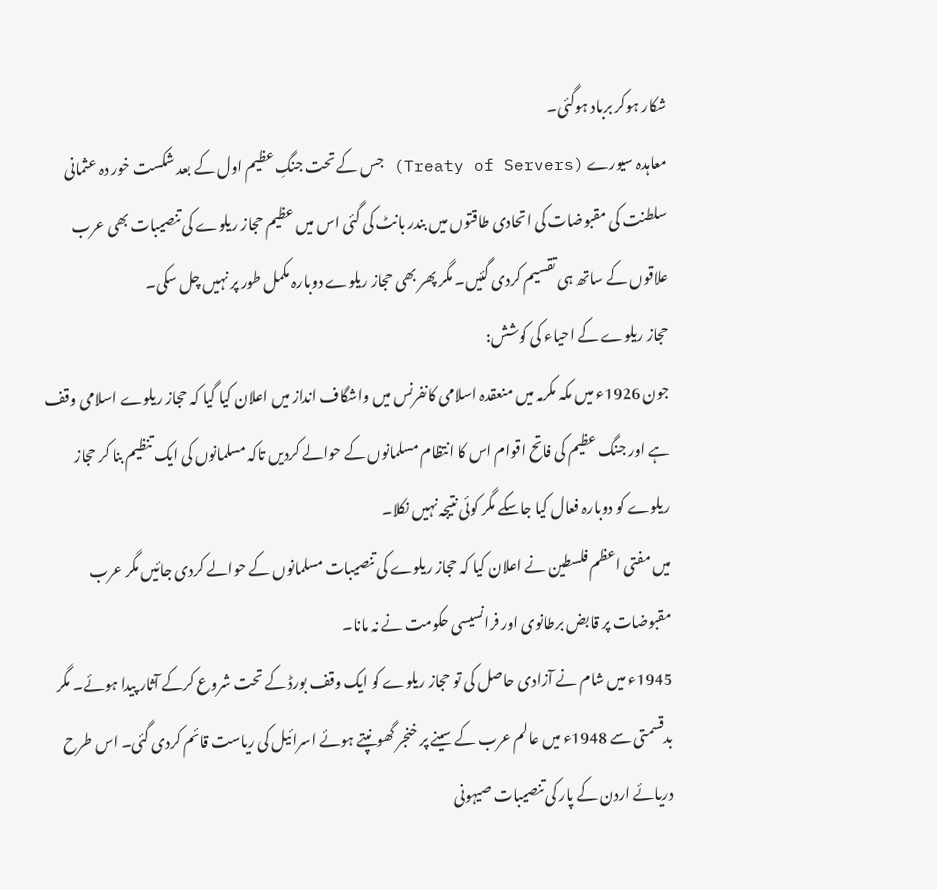شکار ہوکر برباد ہوگئی۔
معاہدہ سیورے (Treaty of Servers) جس کے تحت جنگِ عظیم اول کے بعد شکست خور دہ عثمانی سلطنت کی مقبوضات کی اتحادی طاقتوں میں بندر بانٹ کی گئی اس میں عظیم حجاز ریلوے کی تنصیبات بھی عرب علاقوں کے ساتھ ہی تقسیم کردی گئیں۔ مگر پھر بھی حجاز ریلوے دوبارہ مکمل طور پر نہیں چل سکی۔
حجاز ریلوے کے احیاء کی کوشش:
جون 1926ء میں مکہ مکرمہ میں منعقدہ اسلامی کانفرنس میں واشگاف انداز میں اعلان کیا گیا کہ حجاز ریلوے اسلامی وقف ہے اور جنگ عظیم کی فاتح اقوام اس کا انتظام مسلمانوں کے حوالے کردیں تاکہ مسلمانوں کی ایک تنظیم بنا کر حجاز ریلوے کو دوبارہ فعال کیا جاسکے مگر کوئی نتیجہ نہیں نکلا۔
میں مفتی اعظم فلسطین نے اعلان کیا کہ حجاز ریلوے کی تنصیبات مسلمانوں کے حوالے کردی جائیں مگر عرب مقبوضات پر قابض برطانوی اور فرانسیسی حکومت نے نہ مانا۔
1945ء میں شام نے آزادی حاصل کی تو حجاز ریلوے کو ایک وقف بورڈ کے تحت شروع کرکے آثار پیدا ہوئے۔ مگر بدقسمتی سے 1948ء میں عالم عرب کے سینے پر خنجر گھونپتے ہوئے اسرائیل کی ریاست قائم کردی گئی۔ اس طرح دریائے اردن کے پار کی تنصیبات صیہونی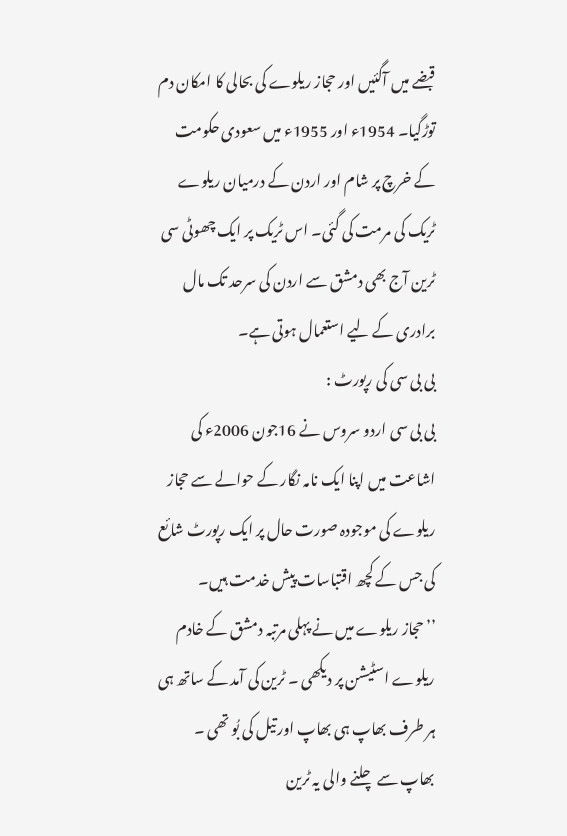قبضے میں آگئیں اور حجاز ریلوے کی بحالی کا امکان دم توڑگیا۔ 1954ء اور 1955ء میں سعودی حکومت کے خرچ پر شام اور اردن کے درمیان ریلوے ٹریک کی مرمت کی گئی۔ اس ٹریک پر ایک چھوٹی سی ٹرین آج بھی دمشق سے اردن کی سرحد تک مال برادری کے لیے استعمال ہوتی ہے۔
بی بی سی کی رپورٹ :
بی بی سی اردو سروس نے 16جون 2006ء کی اشاعت میں اپنا ایک نامہ نگار کے حوالے سے حجاز ریلوے کی موجودہ صورت حال پر ایک رپورٹ شائع کی جس کے کچھ اقتباسات پیش خدمت ہیں۔
’’حجاز ریلوے میں نے پہلی مرتبہ دمشق کے خادم ریلوے اسٹیشن پر دیکھی ۔ ٹرین کی آمد کے ساتھ ہی ہر طرف بھاپ ہی بھاپ اور تیل کی بُو تھی ۔ بھاپ سے چلنے والی یہ ٹرین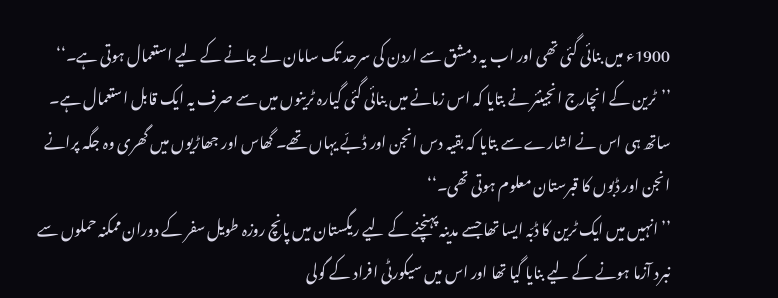1900ء میں بنائی گئی تھی اور اب یہ دمشق سے اردن کی سرحد تک سامان لے جانے کے لیے استعمال ہوتی ہے۔‘‘
’’ٹرین کے انچارج انجینئر نے بتایا کہ اس زمانے میں بنائی گئی گیارہ ٹرینوں میں سے صرف یہ ایک قابل استعمال ہے۔ ساتھ ہی اس نے اشارے سے بتایا کہ بقیہ دس انجن اور ڈبّے یہاں تھے۔ گھاس اور جھاڑیوں میں گھری وہ جگہ پرانے انجن اور ڈبوں کا قبرستان معلوم ہوتی تھی۔‘‘
’’انہیں میں ایک ٹرین کا ڈبّہ ایسا تھا جسے مدینہ پہنچنے کے لیے ریگستان میں پانچ روزہ طویل سفر کے دوران ممکنہ حملوں سے نبرد آزما ہونے کے لیے بنایا گیا تھا اور اس میں سیکورٹی افراد کے گولی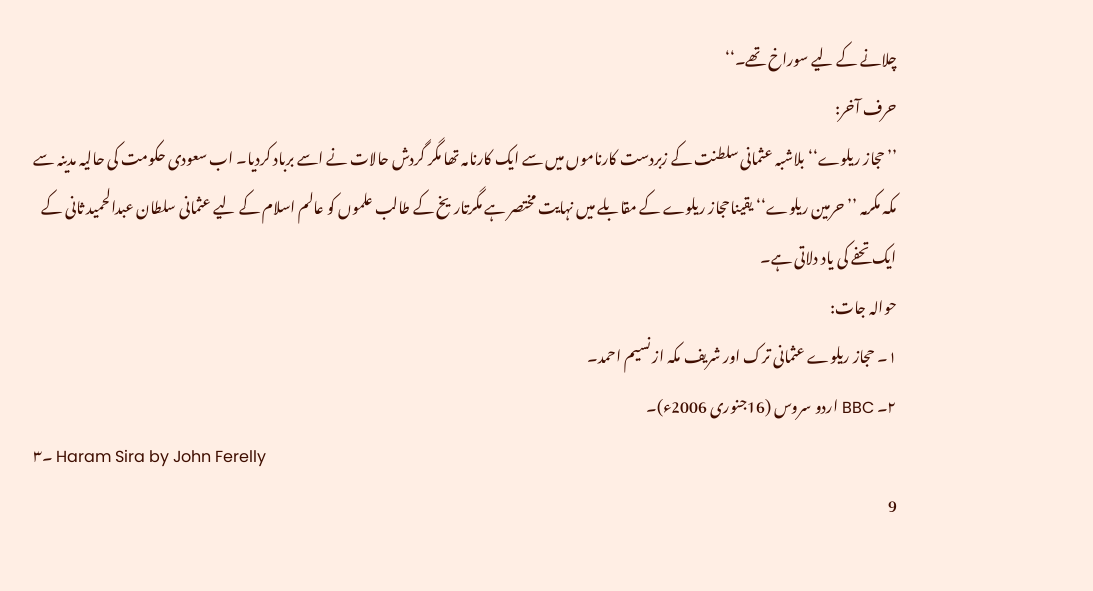چلانے کے لیے سوراخ تھے۔‘‘
حرف آخر:
’’حجاز ریلوے‘‘ بلاشبہ عثمانی سلطنت کے زبردست کارناموں میں سے ایک کارنامہ تھا مگر گردش حالات نے اسے برباد کردیا۔ اب سعودی حکومت کی حالیہ مدینہ سے مکہ مکرمہ ’’حرمین ریلوے‘‘ یقیناحجاز ریلوے کے مقابلے میں نہایت مختصر ہے مگرتاریخ کے طالب علموں کو عالم اسلام کے لیے عثمانی سلطان عبدالحمید ثانی کے ایک تحفے کی یاد دلاتی ہے۔
حوالہ جات:
۱۔ حجاز ریلوے عثمانی ترک اور شریف مکہ از نسیم احمد۔
۲۔ BBC اردو سروس (16جنوری 2006ء)۔
۳۔ Haram Sira by John Ferelly
9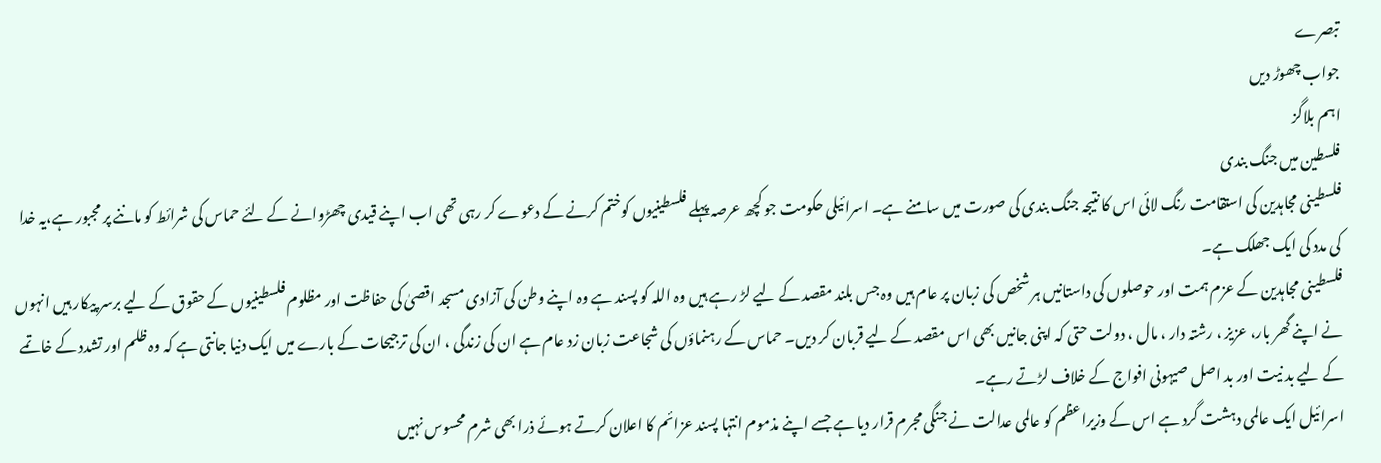تبصرے
جواب چھوڑ دیں
اہم بلاگز
فلسطین میں جنگ بندی
فلسطینی مجاہدین کی استقامت رنگ لائی اس کا نتیجہ جنگ بندی کی صورت میں سامنے ہے۔ اسرائیلی حکومت جو کچھ عرصہ پہلے فلسطینیوں کوختم کرنے کے دعوے کر رہی تھی اب اپنے قیدی چھڑوانے کے لئے حماس کی شرائط کو ماننے پر مجبور ہے،یہ خدا کی مدد کی ایک جھلک ہے۔
فلسطینی مجاہدین کے عزم ہمت اور حوصلوں کی داستانیں ہر شخص کی زبان پر عام ہیں وہ جس بلند مقصد کے لیے لڑ رہے ہیں وہ اللہ کو پسند ہے وہ اپنے وطن کی آزادی مسجد اقصیٰ کی حفاظت اور مظلوم فلسطینیوں کے حقوق کے لیے برسر پیکار ہیں انہوں نے اپنے گھر بار، عزیز ، رشتہ دار ، مال ، دولت حتی کہ اپنی جانیں بھی اس مقصد کے لیے قربان کر دیں۔ حماس کے رہنماؤں کی شجاعت زبان زد عام ہے ان کی زندگی ، ان کی ترجیحات کے بارے میں ایک دنیا جانتی ہے کہ وہ ظلم اور تشدد کے خاتمے کے لیے بد نیت اور بد اصل صیہونی افواج کے خلاف لڑتے رہے۔
اسرائیل ایک عالمی دہشت گرد ہے اس کے وزیراعظم کو عالمی عدالت نے جنگی مجرم قرار دیا ہے جسے اپنے مذموم انتہا پسند عزائم کا اعلان کرتے ہوئے ذرا بھی شرم محسوس نہیں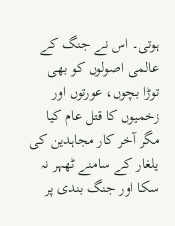ہوتی۔ اس نے جنگ کے عالمی اصولوں کو بھی توڑا بچوں، عورتوں اور زخمیوں کا قتل عام کیا مگر آخر کار مجاہدین کی یلغار کے سامنے ٹھہر نہ سکا اور جنگ بندی پر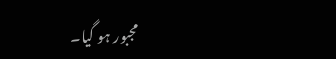مجبور ہو گیا۔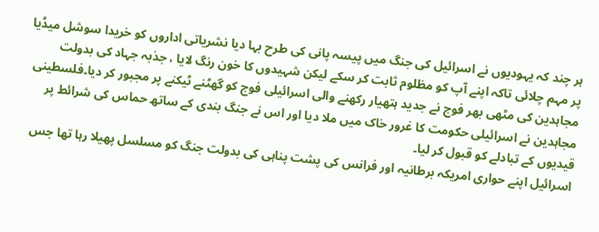ہر چند کہ یہودیوں نے اسرائیل کی جنگ میں پیسہ پانی کی طرح بہا دیا نشریاتی اداروں کو خریدا سوشل میڈیا پر مہم چلائی تاکہ اپنے آپ کو مظلوم ثابت کر سکے لیکن شہیدوں کا خون رنگ لایا ، جذبہ جہاد کی بدولت مجاہدین کی مٹھی بھر فوج نے جدید ہتھیار رکھنے والی اسرائیلی فوج کو گھٹنے ٹیکنے پر مجبور کر دیا۔فلسطینی مجاہدین نے اسرائیلی حکومت کا غرور خاک میں ملا دیا اور اس نے جنگ بندی کے ساتھ حماس کی شرائط پر قیدیوں کے تبادلے کو قبول کر لیا۔
اسرائیل اپنے حواری امریکہ برطانیہ اور فرانس کی پشت پناہی کی بدولت جنگ کو مسلسل پھیلا رہا تھا جس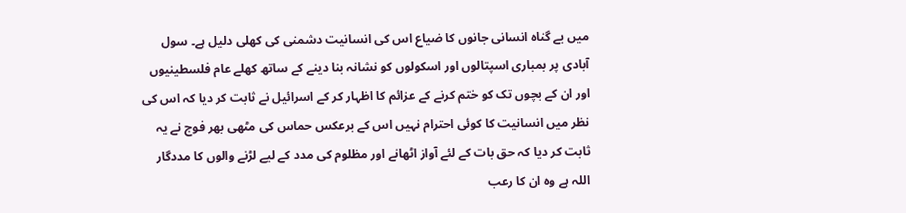میں بے گناہ انسانی جانوں کا ضیاع اس کی انسانیت دشمنی کی کھلی دلیل ہے۔ سول آبادی پر بمباری اسپتالوں اور اسکولوں کو نشانہ بنا دینے کے ساتھ کھلے عام فلسطینیوں اور ان کے بچوں تک کو ختم کرنے کے عزائم کا اظہار کر کے اسرائیل نے ثابت کر دیا کہ اس کی نظر میں انسانیت کا کوئی احترام نہیں اس کے برعکس حماس کی مٹھی بھر فوج نے یہ ثابت کر دیا کہ حق بات کے لئے آواز اٹھانے اور مظلوم کی مدد کے لیے لڑنے والوں کا مددگار اللہ ہے وہ ان کا رعب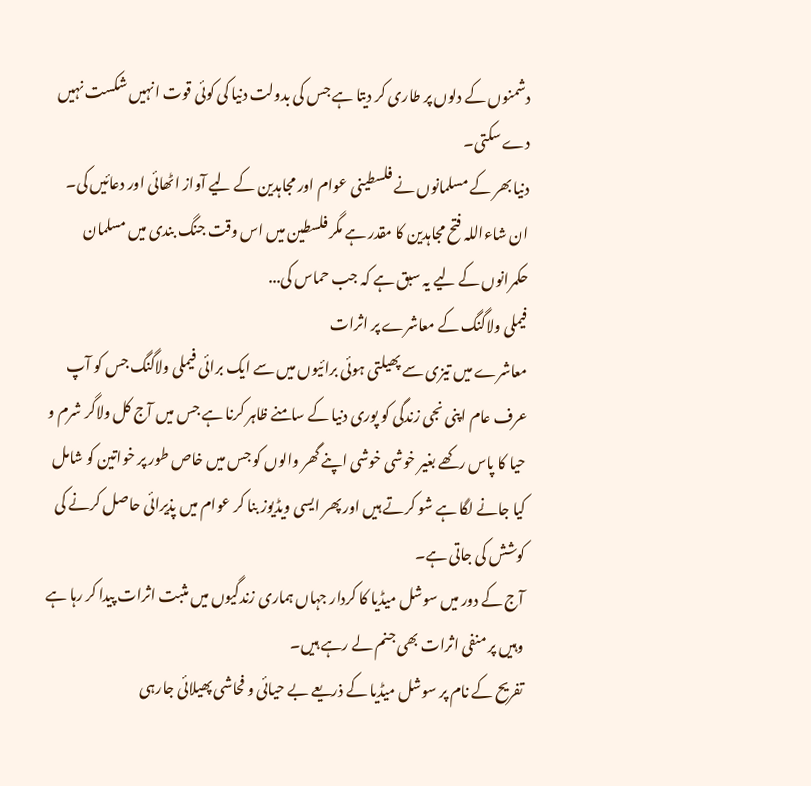دشمنوں کے دلوں پر طاری کر دیتا ہے جس کی بدولت دنیا کی کوئی قوت انہیں شکست نہیں دے سکتی۔
دنیا بھر کے مسلمانوں نے فلسطینی عوام اور مجاہدین کے لیے آواز اٹھائی اور دعائیں کی۔ ان شاءاللہ فتح مجاہدین کا مقدر ہے مگر فلسطین میں اس وقت جنگ بندی میں مسلمان حکمرانوں کے لیے یہ سبق ہے کہ جب حماس کی...
فیملی ولاگنگ کے معاشرے پر اثرات
معاشرے میں تیزی سے پھیلتی ہوئی برائیوں میں سے ایک برائی فیملی ولاگنگ جس کو آپ عرف عام اپنی نجی زندگی کو پوری دنیا کے سامنے ظاہر کرنا ہے جس میں آج کل ولاگر شرم و حیا کا پاس رکھے بغیر خوشی خوشی اپنے گھر والوں کو جس میں خاص طور پر خواتین کو شامل کیا جانے لگا ہے شو کرتے ہیں اور پھر ایسی ویڈیوز بنا کر عوام میں پذیرائی حاصل کرنے کی کوشش کی جاتی ہے۔
آج کے دور میں سوشل میڈیا کا کردار جہاں ہماری زندگیوں میں مثبت اثرات پیدا کر رہا ہے وہیں پر منفی اثرات بھی جنم لے رہے ہیں۔
تفریح کے نام پر سوشل میڈیا کے ذریعے بے حیائی و فحاشی پھیلائی جارہی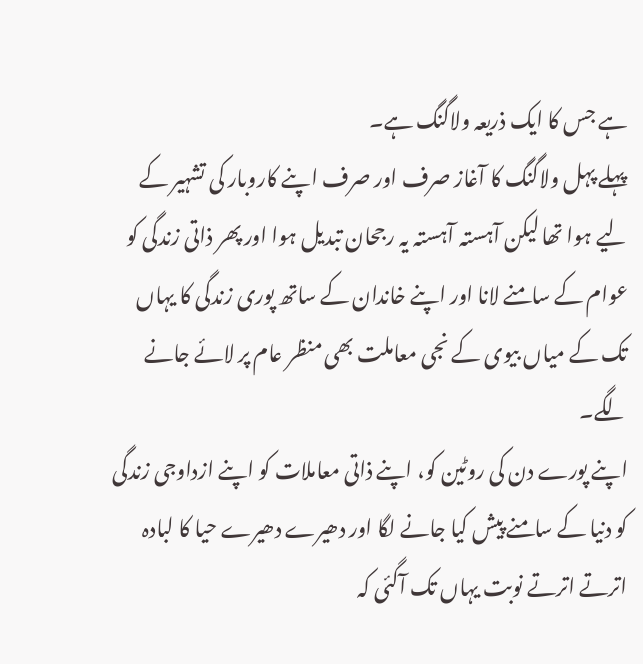ہے جس کا ایک ذریعہ ولاگنگ ہے۔
پہلے پہل ولاگنگ کا آغاز صرف اور صرف اپنے کاروبار کی تشہیر کے لیے ہوا تھا لیکن آہستہ آہستہ یہ رجحان تبدیل ہوا اور پھر ذاتی زندگی کو عوام کے سامنے لانا اور اپنے خاندان کے ساتھ پوری زندگی کا یہاں تک کے میاں بیوی کے نجی معاملت بھی منظر عام پر لائے جانے لگے۔
اپنے پورے دن کی روٹین کو، اپنے ذاتی معاملات کو اپنے ازداوجی زندگی کو دنیا کے سامنے پیش کیا جانے لگا اور دھیرے دھیرے حیا کا لبادہ اترتے اترتے نوبت یہاں تک آگئی کہ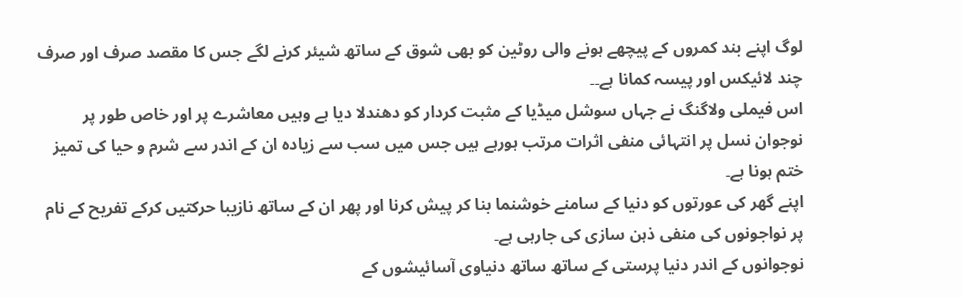لوگ اپنے بند کمروں کے پیچھے ہونے والی روٹین کو بھی شوق کے ساتھ شیئر کرنے لگے جس کا مقصد صرف اور صرف چند لائیکس اور پیسہ کمانا ہے۔۔
اس فیملی ولاگنگ نے جہاں سوشل میڈیا کے مثبت کردار کو دھندلا دیا ہے وہیں معاشرے پر اور خاص طور پر نوجوان نسل پر انتہائی منفی اثرات مرتب ہورہے ہیں جس میں سب سے زیادہ ان کے اندر سے شرم و حیا کی تمیز ختم ہونا ہے۔
اپنے گھر کی عورتوں کو دنیا کے سامنے خوشنما بنا کر پیش کرنا اور پھر ان کے ساتھ نازیبا حرکتیں کرکے تفریح کے نام پر نواجونوں کی منفی ذہن سازی کی جارہی ہے۔
نوجوانوں کے اندر دنیا پرستی کے ساتھ ساتھ دنیاوی آسائیشوں کے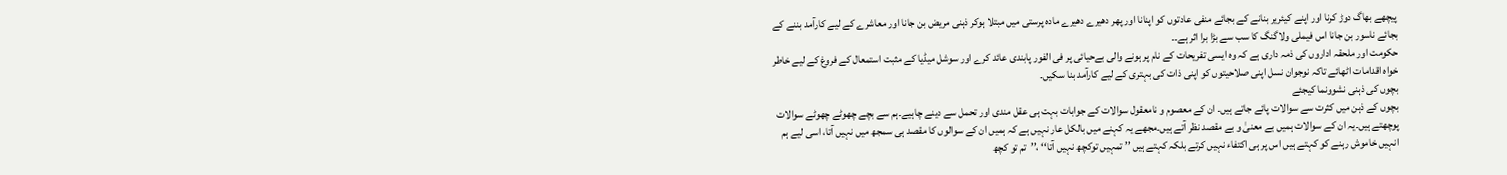پیچھے بھاگ دوڑ کرنا اور اپنے کیئریر بنانے کے بجائے منفی عادتوں کو اپنانا اور پھر دھیرے دھیرے مادہ پرستی میں مبتلا ہوکر ذہنی مریض بن جانا اور معاشرے کے لیے کارآمد بننے کے بجائے ناسور بن جانا اس فیملی ولاگنگ کا سب سے بڑا برا اثر ہے۔۔
حکومت اور ملحقہ اداروں کی ذمہ داری ہے کہ وہ ایسی تفریحات کے نام پر ہونے والی بےحیائی پر فی الفور پابندی عائد کرے اور سوشل میڈیا کے مثبت استمعال کے فروغ کے لیے خاطر خواہ اقدامات اٹھائے تاکہ نوجوان نسل اپنی صلاحیتوں کو اپنی ذات کی بہتری کے لیے کارآمد بنا سکیں۔
بچوں کی ذہنی نشوونما کیجئے
بچوں کے ذہن میں کثرت سے سوالات پائے جاتے ہیں۔ ان کے معصوم و نامعقول سوالات کے جوابات بہت ہی عقل مندی اور تحمل سے دینے چاہیے۔ہم سے بچے چھوٹے چھوٹے سوالات پوچھتے ہیں۔یہ ان کے سوالات ہمیں بے معنیٰ و بے مقصد نظر آتے ہیں۔مجھے یہ کہنے میں بالکل عار نہیں ہے کہ ہمیں ان کے سوالوں کا مقصد ہی سمجھ میں نہیں آتا، اسی لیے ہم انہیں خاموش رہنے کو کہتے ہیں اس پر ہی اکتفاء نہیں کرتے بلکہ کہتے ہیں ’’ تمہیں توکچھ نہیں آتا‘‘ ،’’تم تو کچھ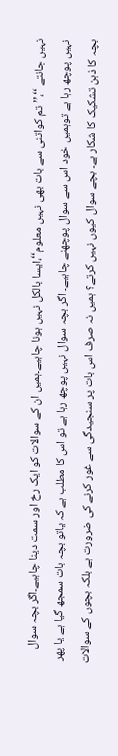نہیں جانتے ‘‘،’’تم کواتنی سے بات بھی نہیں معلوم‘‘،ایسا بالکل نہیں ہونا چاہیے۔ہمیں ان کے سوالات کو ایک رخ اور سمت دینا چاہیے۔اگر بچہ سوال نہیں پوچھ رہا ہے توہمیں خود اس سے سوال پوچھنے چاہیے۔ اگر بچہ سوال نہیں پوچھ رہا ہے تو اس کا مطلب ہے کہ یاتو بچہ بات سمجھ گیا ہے یا پھر بچہ کا ذہن تشکیک کا شکار ہے۔ بچے سوال کیوں نہیں کرتے؟ ہمیں نہ صرف اس بات پر سنجیدگی سے غور کرنے کی ضرورت ہے بلکہ بچوں کے سوالات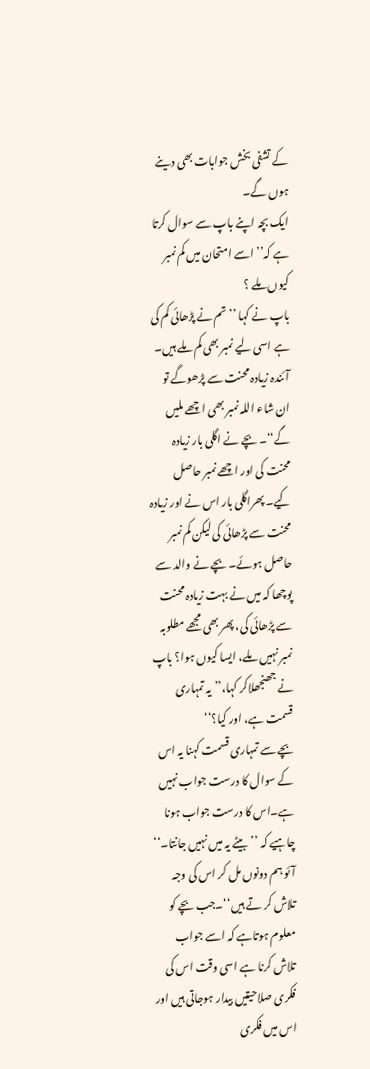کے تشفی بخش جوابات بھی دینے ہوں گے۔
ایک بچہ اپنے باپ سے سوال کرتا ہے کہ’’ اسے امتحان میں کم نمبر کیوں ملے ؟
باپ نے کہا ’’تم نے پڑھائی کم کی ہے اسی لیے نمبر بھی کم ملے ہیں۔ آئندہ زیادہ محنت سے پڑھوگے تو ان شاء اللہ نمبر بھی اچھے ملیں گے‘‘۔ بچے نے اگلی بار زیادہ محنت کی اور اچھے نمبر حاصل کیے۔ پھراگلی بار اس نے اور زیادہ محنت سے پڑھائی کی لیکن کم نمبر حاصل ہوئے۔ بچے نے والد سے پوچھا کہ میں نے بہت زیادہ محنت سے پڑھائی کی، پھر بھی مجھے مطلوبہ نمبر نہیں ملے، ایسا کیوں ہوا؟ باپ نے جھنجھلاکر کہا،’’یہ تمہاری قسمت ہے، اور کیا؟‘‘
بچے سے تمہاری قسمت کہنا یہ اس کے سوال کا درست جواب نہیں ہے۔اس کا درست جواب ہونا چاہیے کہ ’’بیٹے یہ میں نہیں جانتا۔‘‘ آئو ہم دونوں مل کر اس کی وجہ تلاش کر تے ہیں‘‘۔جب بچے کو معلوم ہوتاہے کہ اسے جواب تلاش کرنا ہے اسی وقت اس کی فکری صلاحیتیں بیدار ہوجاتی ہیں اور اس میں فکری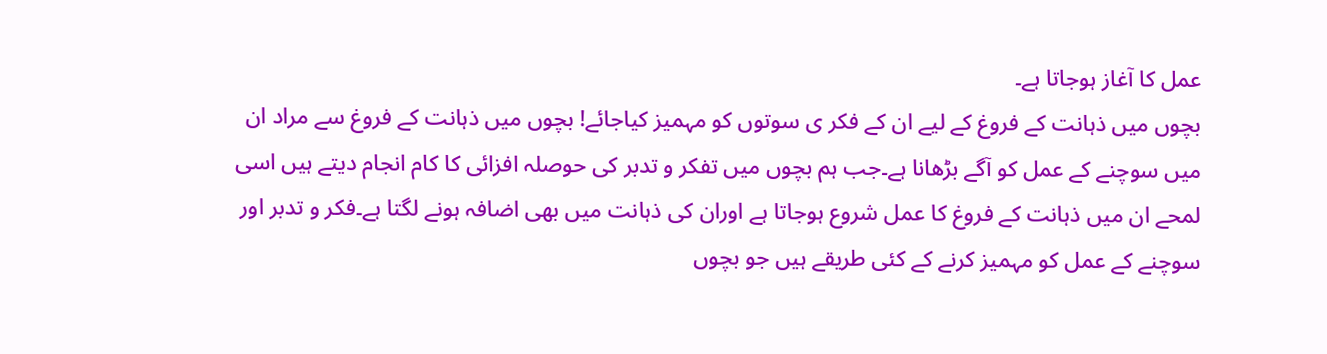عمل کا آغاز ہوجاتا ہے۔
بچوں میں ذہانت کے فروغ کے لیے ان کے فکر ی سوتوں کو مہمیز کیاجائے! بچوں میں ذہانت کے فروغ سے مراد ان میں سوچنے کے عمل کو آگے بڑھانا ہے۔جب ہم بچوں میں تفکر و تدبر کی حوصلہ افزائی کا کام انجام دیتے ہیں اسی لمحے ان میں ذہانت کے فروغ کا عمل شروع ہوجاتا ہے اوران کی ذہانت میں بھی اضافہ ہونے لگتا ہے۔فکر و تدبر اور سوچنے کے عمل کو مہمیز کرنے کے کئی طریقے ہیں جو بچوں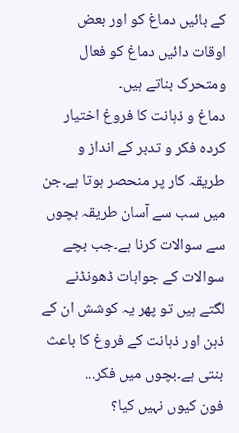کے بائیں دماغ کو اور بعض اوقات دائیں دماغ کو فعال ومتحرک بناتے ہیں۔
دماغ و ذہانت کا فروغ اختیار کردہ فکر و تدبر کے انداز و طریقہ کار پر منحصر ہوتا ہے۔جن میں سب سے آسان طریقہ بچوں سے سوالات کرنا ہے۔جب بچے سوالات کے جوابات ڈھونڈنے لگتے ہیں تو پھر یہ کوشش ان کے ذہن اور ذہانت کے فروغ کا باعث بنتی ہے۔بچوں میں فکر...
فون کیوں نہیں کیا؟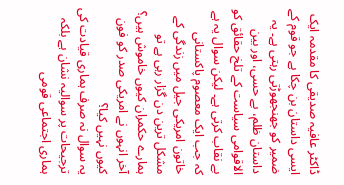ڈاکٹر عافیہ صدیقی کا مقدمہ ایک ایسی داستان بن چکا ہے جو قوم کے ضمیر کو جھنجھوڑتی رہتی ہے۔ یہ داستان ظلم، بے حسی، اور بین الاقوامی سیاست کے تلخ حقائق کو بے نقاب کرتی ہے۔ لیکن سوال یہ ہے کہ جب ایک معصوم پاکستانی خاتون امریکی جیل میں زندگی کے مشکل ترین دن گزار رہی ہے تو ہمارے حکمران کیوں خاموش ہیں؟ آخر انہوں نے امریکی صدر کو فون کیوں نہیں کیا؟
یہ سوال نہ صرف ہماری قیادت کی ترجیحات پر سوالیہ نشان ہے بلکہ ہماری اجتماعی قومی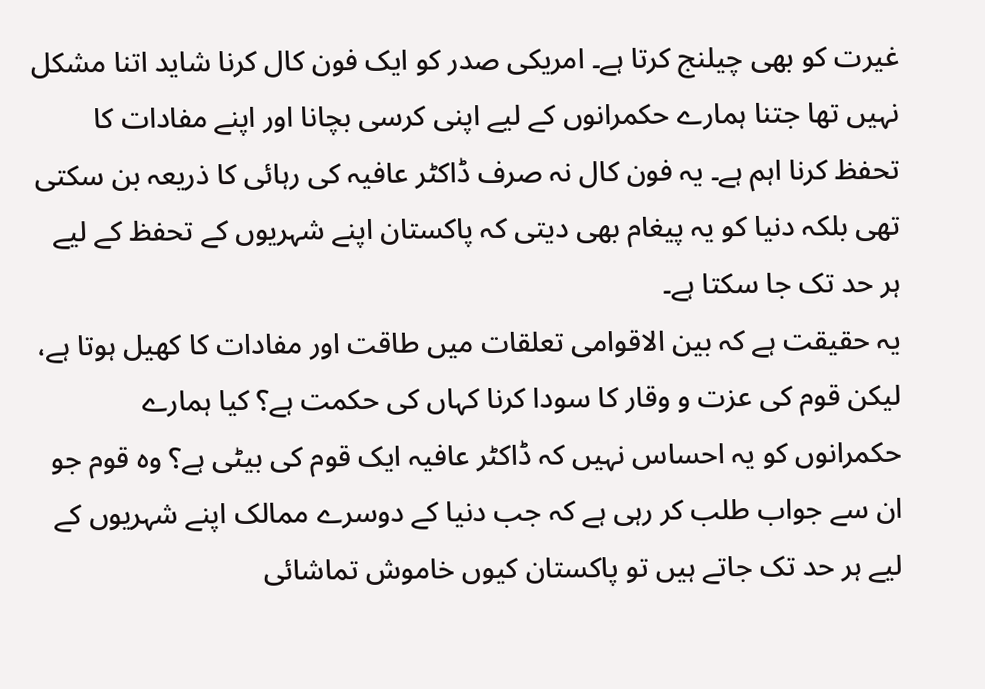غیرت کو بھی چیلنج کرتا ہے۔ امریکی صدر کو ایک فون کال کرنا شاید اتنا مشکل نہیں تھا جتنا ہمارے حکمرانوں کے لیے اپنی کرسی بچانا اور اپنے مفادات کا تحفظ کرنا اہم ہے۔ یہ فون کال نہ صرف ڈاکٹر عافیہ کی رہائی کا ذریعہ بن سکتی تھی بلکہ دنیا کو یہ پیغام بھی دیتی کہ پاکستان اپنے شہریوں کے تحفظ کے لیے ہر حد تک جا سکتا ہے۔
یہ حقیقت ہے کہ بین الاقوامی تعلقات میں طاقت اور مفادات کا کھیل ہوتا ہے، لیکن قوم کی عزت و وقار کا سودا کرنا کہاں کی حکمت ہے؟ کیا ہمارے حکمرانوں کو یہ احساس نہیں کہ ڈاکٹر عافیہ ایک قوم کی بیٹی ہے؟ وہ قوم جو ان سے جواب طلب کر رہی ہے کہ جب دنیا کے دوسرے ممالک اپنے شہریوں کے لیے ہر حد تک جاتے ہیں تو پاکستان کیوں خاموش تماشائی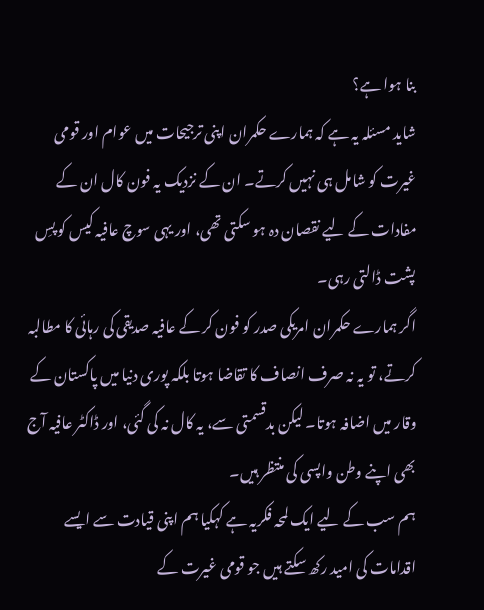بنا ہوا ہے؟
شاید مسئلہ یہ ہے کہ ہمارے حکمران اپنی ترجیحات میں عوام اور قومی غیرت کو شامل ہی نہیں کرتے۔ ان کے نزدیک یہ فون کال ان کے مفادات کے لیے نقصان دہ ہو سکتی تھی، اور یہی سوچ عافیہ کیس کو پسِ پشت ڈالتی رہی۔
اگر ہمارے حکمران امریکی صدر کو فون کر کے عافیہ صدیقی کی رہائی کا مطالبہ کرتے، تو یہ نہ صرف انصاف کا تقاضا ہوتا بلکہ پوری دنیا میں پاکستان کے وقار میں اضافہ ہوتا۔ لیکن بدقسمتی سے، یہ کال نہ کی گئی، اور ڈاکٹر عافیہ آج بھی اپنے وطن واپسی کی منتظر ہیں۔
ہم سب کے لیے ایک لمحہ فکریہ ہے کہکیا ہم اپنی قیادت سے ایسے اقدامات کی امید رکھ سکتے ہیں جو قومی غیرت کے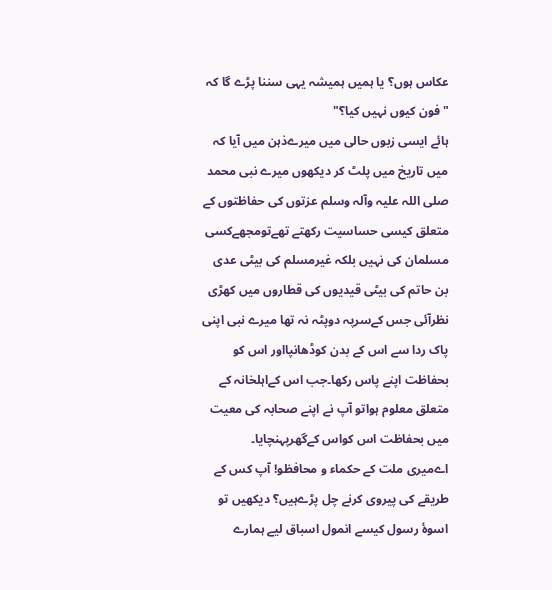عکاس ہوں؟ یا ہمیں ہمیشہ یہی سننا پڑے گا کہ "فون کیوں نہیں کیا؟"
ہائے ایسی زبوں حالی میں میرےذہن میں آیا کہ میں تاریخ میں پلٹ کر دیکھوں میرے نبی محمد صلی اللہ علیہ وآلہ وسلم عزتوں کی حفاظتوں کے متعلق کیسی حساسیت رکھتے تھےتومجھےکسی مسلمان کی نہیں بلکہ غیرمسلم کی بیٹی عدی بن حاتم کی بیٹی قیدیوں کی قطاروں میں کھڑی نظرآئی جس کےسرپہ دوپٹہ نہ تھا میرے نبی اپنی پاک ردا سے اس کے بدن کوڈھانپااور اس کو بحفاظت اپنے پاس رکھا۔جب اس کےاہلخانہ کے متعلق معلوم ہواتو آپ نے اپنے صحابہ کی معیت میں بحفاظت اس کواس کےگھرپہنچایا۔
اےمیری ملت کے حکماء و محافظو! آپ کس کے طریقے کی پیروی کرنے چل پڑےہیں؟ دیکھیں تو اسوۂ رسول کیسے انمول اسباق لیے ہمارے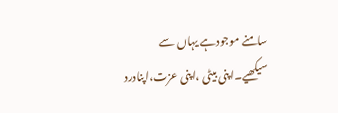سامنے موجودہے یہاں سے سیکھیے۔اپنی بیٹی ،اپنی عزت،اپنادرد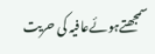سمجھتےہوئےعافیہ کی حریت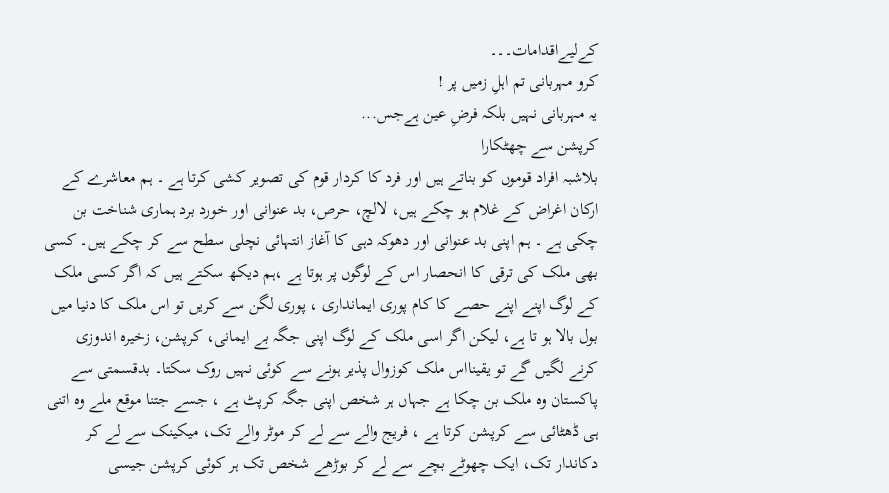کےلیےاقدامات۔۔۔
کرو مہربانی تم اہلِ زمیں پر !
یہ مہربانی نہیں بلکہ فرضِ عین ہےجس...
کرپشن سے چھٹکارا
بلاشبہ افراد قوموں کو بناتے ہیں اور فرد کا کردار قوم کی تصویر کشی کرتا ہے ۔ ہم معاشرے کے ارکان اغراض کے غلام ہو چکے ہیں، لالچ، حرص، بد عنوانی اور خورد برد ہماری شناخت بن چکی ہے ۔ ہم اپنی بد عنوانی اور دھوکہ دہی کا آغاز انتہائی نچلی سطح سے کر چکے ہیں۔ کسی بھی ملک کی ترقی کا انحصار اس کے لوگوں پر ہوتا ہے ،ہم دیکھ سکتے ہیں کہ اگر کسی ملک کے لوگ اپنے اپنے حصے کا کام پوری ایمانداری ، پوری لگن سے کریں تو اس ملک کا دنیا میں بول بالا ہو تا ہے، لیکن اگر اسی ملک کے لوگ اپنی جگہ بے ایمانی، کرپشن، زخیرہ اندوزی کرنے لگیں گے تو یقینااس ملک کوزوال پذیر ہونے سے کوئی نہیں روک سکتا۔ بدقسمتی سے پاکستان وہ ملک بن چکا ہے جہاں ہر شخص اپنی جگہ کرپٹ ہے ، جسے جتنا موقع ملے وہ اتنی ہی ڈھٹائی سے کرپشن کرتا ہے ، فریج والے سے لے کر موٹر والے تک، میکینک سے لے کر دکاندار تک، ایک چھوٹے بچے سے لے کر بوڑھے شخص تک ہر کوئی کرپشن جیسی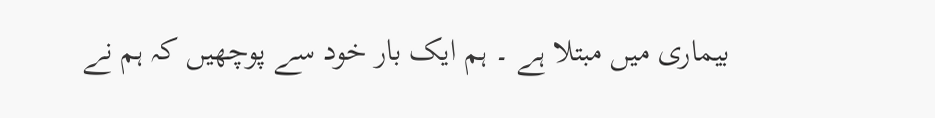بیماری میں مبتلا ہے ۔ ہم ایک بار خود سے پوچھیں کہ ہم نے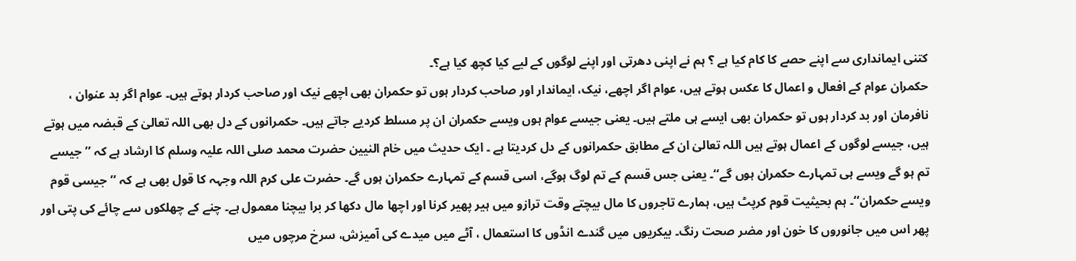کتنی ایمانداری سے اپنے حصے کا کام کیا ہے ؟ ہم نے اپنی دھرتی اور اپنے لوگوں کے لیے کیا کچھ کیا ہے؟۔
حکمران عوام کے افعال و اعمال کا عکس ہوتے ہیں، عوام اگر اچھے، نیک، ایماندار اور صاحب کردار ہوں تو حکمران بھی اچھے نیک اور صاحب کردار ہوتے ہیں۔ عوام اگر بد عنوان ، نافرمان اور بد کردار ہوں تو حکمران بھی ایسے ہی ملتے ہیں۔ یعنی جیسے عوام ہوں ویسے حکمران ان پر مسلط کردیے جاتے ہیں۔ حکمرانوں کے دل بھی اللہ تعالیٰ کے قبضہ میں ہوتے ہیں، جیسے لوگوں کے اعمال ہوتے ہیں اللہ تعالیٰ ان کے مطابق حکمرانوں کے دل کردیتا ہے ۔ ایک حدیث میں خام النیین حضرت محمد صلی اللہ علیہ وسلم کا ارشاد ہے کہ ’’ جیسے تم ہو گے ویسے ہی تمہارے حکمران ہوں گے‘‘۔ یعنی جس قسم کے تم لوگ ہوگے، اسی قسم کے تمہارے حکمران ہوں گے۔ حضرت علی کرم اللہ وجہہ کا قول بھی ہے کہ ’’جیسی قوم ویسے حکمران‘‘۔ ہم بحیثیت قوم کرپٹ ہیں، ہمارے تاجروں کا مال بیچتے وقت ترازو میں ہیر پھیر کرنا اور اچھا مال دکھا کر برا بیچنا معمول ہے۔ چنے کے چھلکوں سے چائے کی پتی اور پھر اس میں جانوروں کا خون اور مضر صحت رنگ۔ بیکریوں میں گندے انڈوں کا استعمال ، آٹے میں میدے کی آمیزش، سرخ مرچوں میں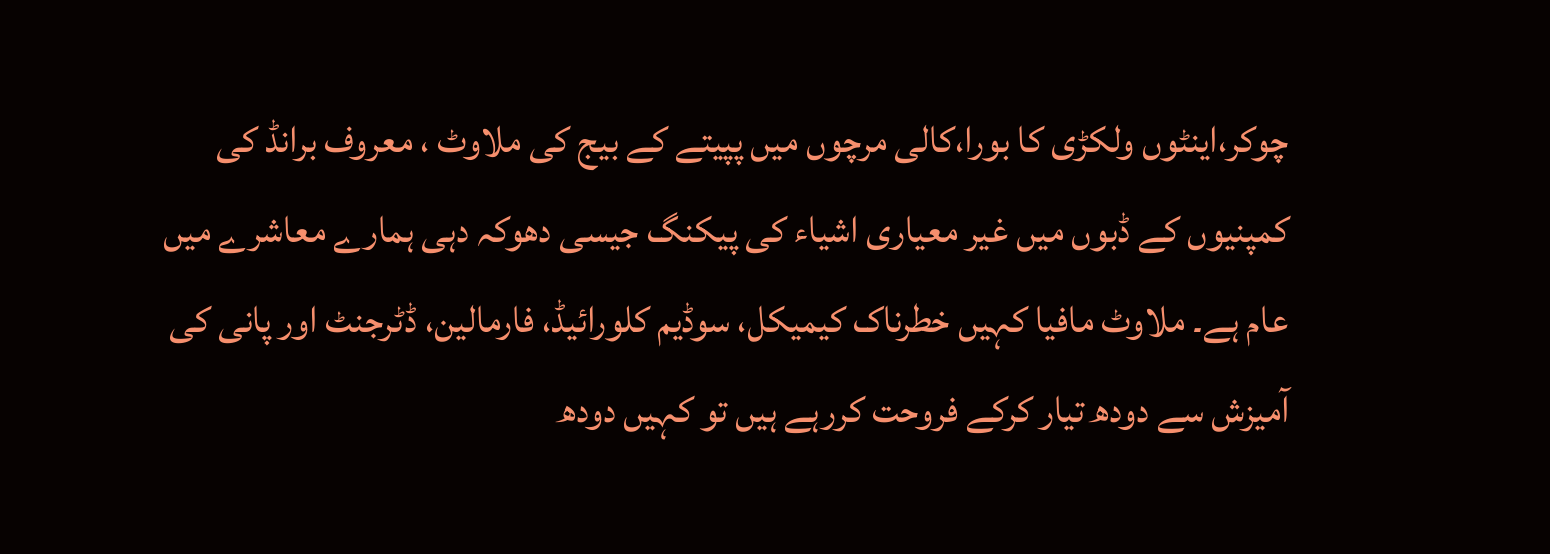چوکر،اینٹوں ولکڑی کا بورا،کالی مرچوں میں پپیتے کے بیج کی ملاوٹ ، معروف برانڈ کی کمپنیوں کے ڈبوں میں غیر معیاری اشیاء کی پیکنگ جیسی دھوکہ دہی ہمارے معاشرے میں عام ہے۔ ملاوٹ مافیا کہیں خطرناک کیمیکل، سوڈیم کلورائیڈ، فارمالین، ڈٹرجنٹ اور پانی کی آمیزش سے دودھ تیار کرکے فروحت کررہے ہیں تو کہیں دودھ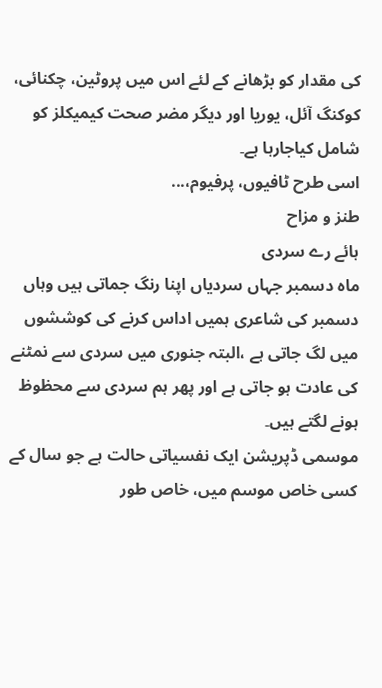کی مقدار کو بڑھانے کے لئے اس میں پروٹین، چکنائی، کوکنگ آئل، یوریا اور دیگر مضر صحت کیمیکلز کو شامل کیاجارہا ہے۔
اسی طرح ٹافیوں، پرفیوم،...
طنز و مزاح
ہائے رے سردی
ماہ دسمبر جہاں سردیاں اپنا رنگ جماتی ہیں وہاں دسمبر کی شاعری ہمیں اداس کرنے کی کوششوں میں لگ جاتی ہے ،البتہ جنوری میں سردی سے نمٹنے کی عادت ہو جاتی ہے اور پھر ہم سردی سے محظوظ ہونے لگتے ہیں۔
موسمی ڈپریشن ایک نفسیاتی حالت ہے جو سال کے کسی خاص موسم میں، خاص طور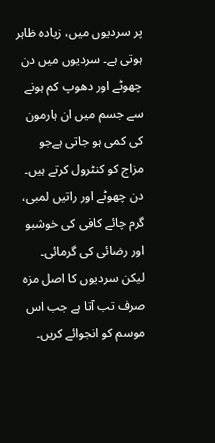پر سردیوں میں، زیادہ ظاہر ہوتی ہے۔ سردیوں میں دن چھوٹے اور دھوپ کم ہونے سے جسم میں ان ہارمون کی کمی ہو جاتی ہےجو مزاج کو کنٹرول کرتے ہیں۔ دن چھوٹے اور راتیں لمبی، گرم چائے کافی کی خوشبو اور رضائی کی گرمائی۔ لیکن سردیوں کا اصل مزہ صرف تب آتا ہے جب اس موسم کو انجوائے کریں۔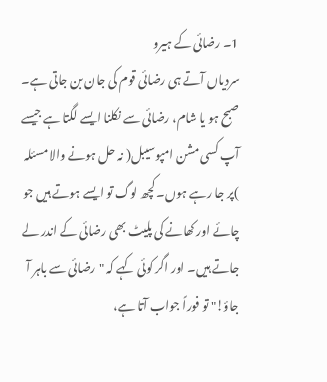1۔ رضائی کے ہیرو
سردیاں آتے ہی رضائی قوم کی جان بن جاتی ہے۔ صبح ہو یا شام، رضائی سے نکلنا ایسے لگتا ہے جیسے آپ کسی مشن امپوسیبل( نہ حل ہونے والا مسئلہ )پر جا رہے ہوں۔ کچھ لوگ تو ایسے ہوتے ہیں جو چائے اور کھانے کی پلیٹ بھی رضائی کے اندر لے جاتے ہیں۔ اور اگر کوئی کہے کہ "رضائی سے باہر آ جاؤ!" تو فوراً جواب آتا ہے،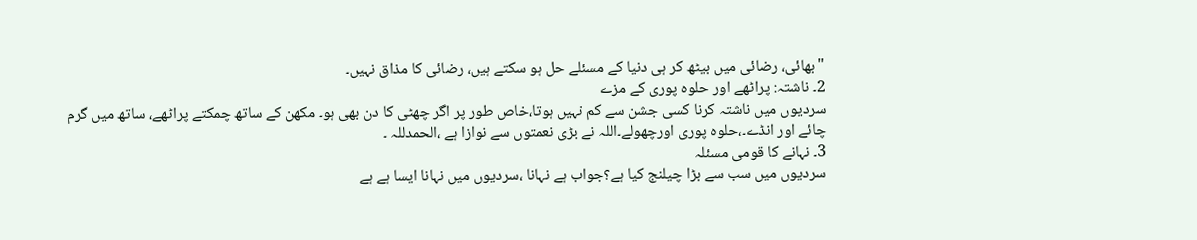"بھائی، رضائی میں بیٹھ کر ہی دنیا کے مسئلے حل ہو سکتے ہیں، رضائی کا مذاق نہیں۔
2۔ ناشتہ: پراٹھے اور حلوہ پوری کے مزے
سردیوں میں ناشتہ کرنا کسی جشن سے کم نہیں ہوتا،خاص طور پر اگر چھٹی کا دن بھی ہو۔ مکھن کے ساتھ چمکتے پراٹھے، ساتھ میں گرم چائے اور انڈے۔،حلوہ پوری اورچھولے۔اللہ نے بڑی نعمتوں سے نوازا ہے ،الحمدللہ ۔
3۔ نہانے کا قومی مسئلہ
سردیوں میں سب سے بڑا چیلنج کیا ہے؟جواب ہے نہانا ،سردیوں میں نہانا ایسا ہے ہے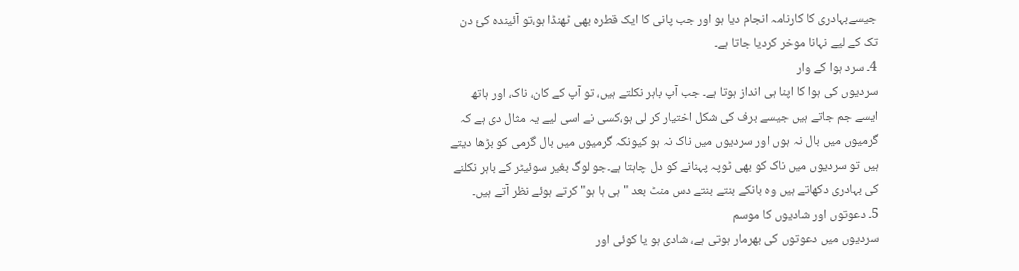جیسےبہادری کا کارنامہ انجام دیا ہو اور جب پانی کا ایک قطرہ بھی ٹھنڈا ہو،تو آئیندہ کئ دن تک کے لیے نہانا موخر کردیا جاتا ہے۔
4۔ سرد ہوا کے وار
سردیوں کی ہوا کا اپنا ہی انداز ہوتا ہے۔ جب آپ باہر نکلتے ہیں، تو آپ کے کان، ناک، اور ہاتھ ایسے جم جاتے ہیں جیسے برف کی شکل اختیار کر لی ہو،کسی نے اسی لیے یہ مثال دی ہے کہ گرمیوں میں بال نہ ہوں اور سردیوں میں ناک نہ ہو کیونکہ گرمیوں میں بال گرمی کو بڑھا دیتے ہیں تو سردیوں میں ناک کو بھی ٹوپہ پہنانے کو دل چاہتا ہے۔جو لوگ بغیر سوئیٹر کے باہر نکلنے کی بہادری دکھاتے ہیں وہ بانکے بنتے بنتے دس منٹ بعد "ہی ہا ہو" کرتے ہوئے نظر آتے ہیں۔
5۔ دعوتوں اور شادیوں کا موسم
سردیوں میں دعوتوں کی بھرمار ہوتی ہے، شادی ہو یا کوئی اور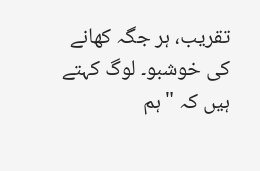تقریب، ہر جگہ کھانے کی خوشبو۔ لوگ کہتے ہیں کہ "ہم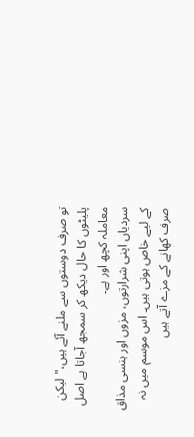تو صرف دوستوں سے ملنے آئے ہیں،" لیکن پلیٹوں کا حال دیکھ کر سمجھ آجاتا ہے اصل معاملہ کچھ اور ہے۔
سردیاں اپنی شرارتوں، مزوں اور ہنسی مذاق کے لیے خاص ہوتی ہیں۔ اس موسم میں نہ صرف کھانے کے مزے آتے ہیں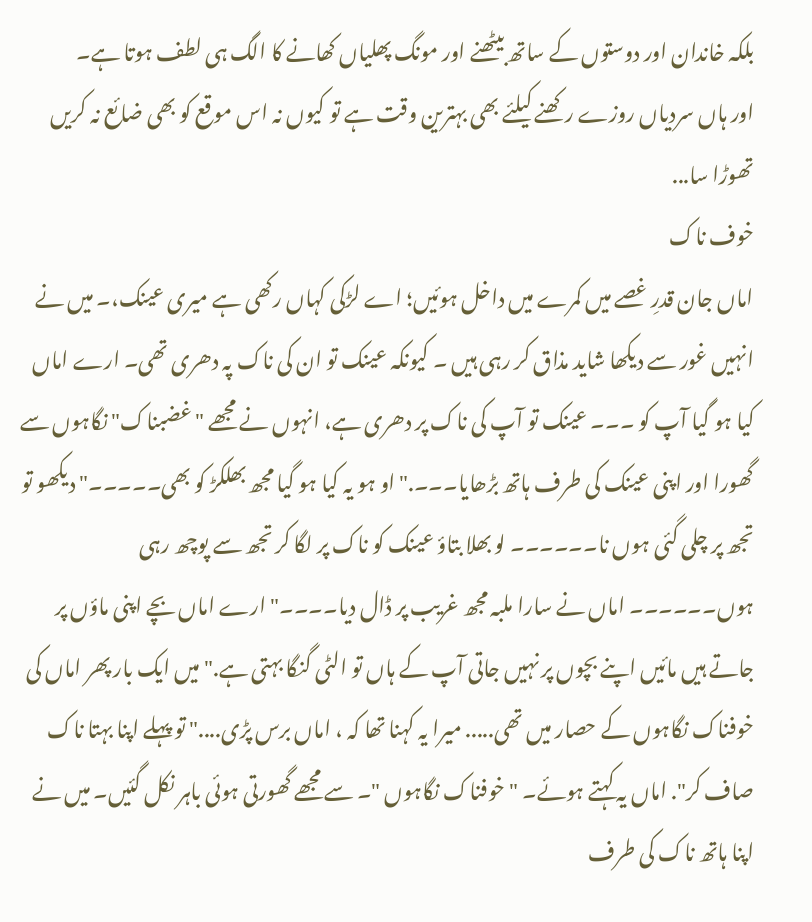بلکہ خاندان اور دوستوں کے ساتھ بیٹھنے اور مونگ پھلیاں کھانے کا الگ ہی لطف ہوتا ہے۔
اور ہاں سردیاں روزے رکھنے کیلئے بھی بہترین وقت ہے تو کیوں نہ اس موقع کو بھی ضائع نہ کریں تھوڑا سا...
خوف ناک
اماں جان قدرِ غصے میں کمرے میں داخل ہوئیں؛ اے لڑکی کہاں رکھی ہے میری عینک،۔ میں نے انہیں غور سے دیکھا شاید مذاق کر رہی ہیں ۔ کیونکہ عینک تو ان کی ناک پہ دھری تھی۔ ارے اماں کیا ہو گیا آپ کو ۔۔۔ عینک تو آپ کی ناک پر دھری ہے، انہوں نے مجھے "غضبناک" نگاہوں سے گھورا اور اپنی عینک کی طرف ہاتھ بڑھایا۔۔۔." او ہو یہ کیا ہو گیا مجھ بھلکڑ کو بھی۔۔۔۔۔" دیکھو تو تجھ پر چلی گئی ہوں نا۔۔۔۔۔۔ لو بھلا بتاؤ عینک کو ناک پر لگا کر تجھ سے پوچھ رہی ہوں۔۔۔۔۔۔ اماں نے سارا ملبہ مجھ غریب پر ڈال دیا۔۔۔۔" ارے اماں بچے اپنی ماؤں پر جاتے ہیں مائیں اپنے بچوں پر نہیں جاتی آپ کے ہاں تو الٹی گنگا بہتی ہے." میں ایک بار پھر اماں کی خوفناک نگاہوں کے حصار میں تھی..... میرا یہ کہنا تھا کہ ، اماں برس پڑی...." تو پہلے اپنا بہتا ناک صاف کر". اماں یہ کہتے ہوئے۔ " خوفناک نگاہوں "۔ سے مجھے گھورتی ہوئی باہر نکل گئیں۔ میں نے اپنا ہاتھ ناک کی طرف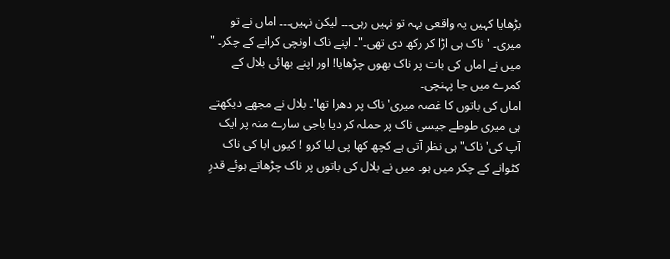بڑھایا کہیں یہ واقعی بہہ تو نہیں رہی۔۔۔ لیکن نہیں۔۔۔ اماں نے تو میری۔ ' ناک ہی اڑا کر رکھ دی تھی۔"۔ اپنے ناک اونچی کرانے کے چکر۔ " میں نے اماں کی بات پر ناک بھوں چڑھایا! اور اپنے بھائی بلال کے کمرے میں جا پہنچی۔
اماں کی باتوں کا غصہ میری' ناک پر دھرا تھا'۔ بلال نے مجھے دیکھتے ہی میری طوطے جیسی ناک پر حملہ کر دیا باجی سارے منہ پر ایک آپ کی' ناک" ہی نظر آتی ہے کچھ کھا پی لیا کرو ! کیوں ابا کی ناک کٹوانے کے چکر میں ہو۔ میں نے بلال کی باتوں پر ناک چڑھاتے ہوئے قدرِ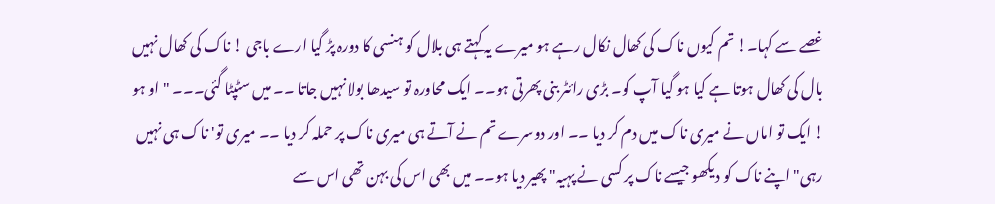غصے سے کہا۔! تم کیوں ناک کی کھال نکال رہے ہو میرے یہ کہتے ہی بلال کو ہنسی کا دورہ پڑ گیا ارے باجی ! ناک کی کھال نہیں بال کی کھال ہوتا ہے کیا ہو گیا آپ کو۔ بڑی رائٹر بنی پھرتی ہو۔۔ ایک محاورہ تو سیدھا بولا نہیں جاتا ۔۔ میں سٹپٹا گئی۔۔۔ " او ہو ! ایک تو اماں نے میری ناک میں دم کر دیا ۔۔ اور دوسرے تم نے آتے ہی میری ناک پر حملہ کر دیا ۔۔ میری تو' ناک ہی نہیں رہی" اپنے ناک کو دیکھو جیسے ناک پر کسی نے پہیہ" پھیر دیا ہو۔۔ میں بھی اس کی بہن تھی اس سے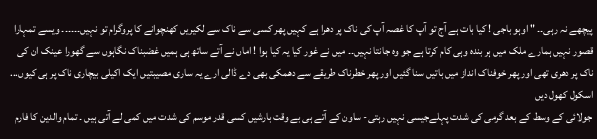پیچھے نہ رہی۔۔ " اوہو باجی ! کیا بات ہے آج تو آپ کا غصہ آپ کی ناک پر دھرا ہے کہیں پھر کسی سے ناک سے لکیریں کھنچوانے کا پروگرام تو نہیں۔۔۔۔۔۔ ویسے تمہارا قصور نہیں ہمارے ملک میں ہر بندہ وہی کام کرتا ہے جو وہ جانتا نہیں۔۔ میں نے غور کیا یہ کیا ہوا ! اماں نے آتے ساتھ ہی ہمیں غضبناک نگاہوں سے گھورا عینک ان کی ناک پر دھری تھی اور پھر خوفناک انداز میں باتیں سنا گئیں اور پھر خطرناک طریقے سے دھمکی بھی دے ڈالی ارے یہ ساری مصیبتیں ایک اکیلی بیچاری ناک پر ہی کیوں...
اسکول کھول دیں
جولائی کے وسط کے بعد گرمی کی شدت پہلےجیسی نہیں رہتی- ساون کے آتے ہی بے وقت بارشیں کسی قدر موسم کی شدت میں کمی لے آتی ہیں ۔ تمام والدین کا فارم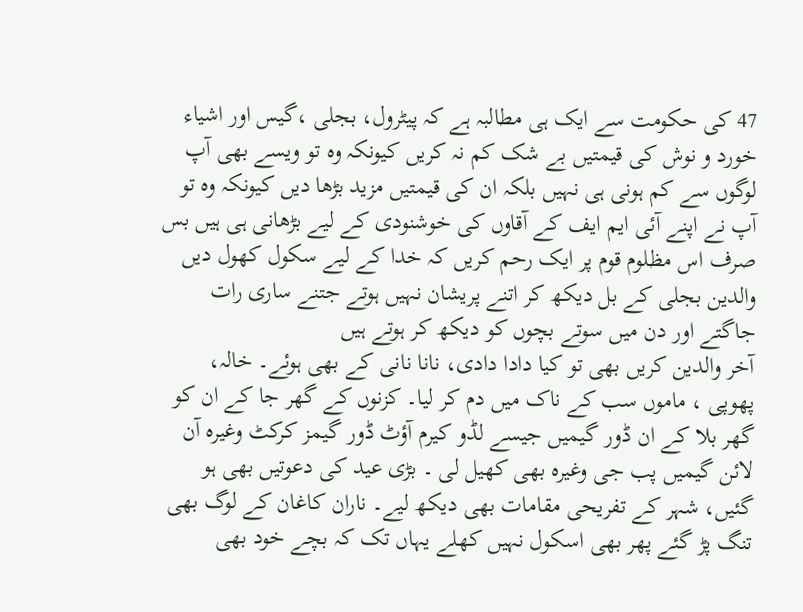47 کی حکومت سے ایک ہی مطالبہ ہے کہ پیٹرول، بجلی ،گیس اور اشیاء خورد و نوش کی قیمتیں بے شک کم نہ کریں کیونکہ وہ تو ویسے بھی آپ لوگوں سے کم ہونی ہی نہیں بلکہ ان کی قیمتیں مزید بڑھا دیں کیونکہ وہ تو آپ نے اپنے آئی ایم ایف کے آقاوں کی خوشنودی کے لیے بڑھانی ہی ہیں بس صرف اس مظلوم قوم پر ایک رحم کریں کہ خدا کے لیے سکول کھول دیں والدین بجلی کے بل دیکھ کر اتنے پریشان نہیں ہوتے جتنے ساری رات جاگتے اور دن میں سوتے بچوں کو دیکھ کر ہوتے ہیں
آخر والدین کریں بھی تو کیا دادا دادی، نانا نانی کے بھی ہوئے۔ خالہ، پھوپی ، ماموں سب کے ناک میں دم کر لیا۔ کزنوں کے گھر جا کے ان کو گھر بلا کے ان ڈور گیمیں جیسے لڈو کیرم آؤٹ ڈور گیمز کرکٹ وغیرہ آن لائن گیمیں پب جی وغیرہ بھی کھیل لی ۔ بڑی عید کی دعوتیں بھی ہو گئیں، شہر کے تفریحی مقامات بھی دیکھ لیے۔ ناران کاغان کے لوگ بھی تنگ پڑ گئے پھر بھی اسکول نہیں کھلے یہاں تک کہ بچے خود بھی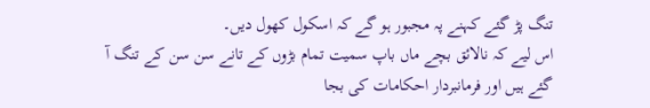تنگ پڑ گئے کہنے پہ مجبور ہو گے کہ اسکول کھول دیں۔
اس لیے کہ نالائق بچے ماں باپ سمیت تمام بڑوں کے تانے سن سن کے تنگ آ گئے ہیں اور فرمانبردار احکامات کی بجا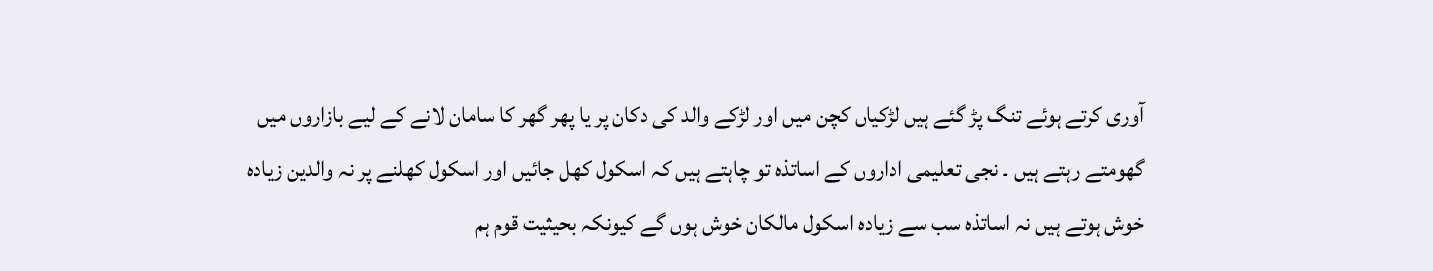آوری کرتے ہوئے تنگ پڑ گئے ہیں لڑکیاں کچن میں اور لڑکے والد کی دکان پر یا پھر گھر کا سامان لانے کے لیے بازاروں میں گھومتے رہتے ہیں ۔ نجی تعلیمی اداروں کے اساتذہ تو چاہتے ہیں کہ اسکول کھل جائیں اور اسکول کھلنے پر نہ والدین زیادہ خوش ہوتے ہیں نہ اساتذہ سب سے زیادہ اسکول مالکان خوش ہوں گے کیونکہ بحیثیت قوم ہم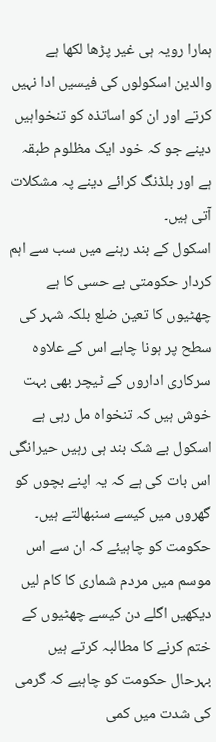ہمارا رویہ ہی غیر پڑھا لکھا ہے والدین اسکولوں کی فیسیں ادا نہیں کرتے اور ان کو اساتذہ کو تنخواہیں دینے جو کہ خود ایک مظلوم طبقہ ہے اور بلڈنگ کرائے دینے پہ مشکلات آتی ہیں۔
اسکول کے بند رہنے میں سب سے اہم کردار حکومتی بے حسی کا ہے چھٹیوں کا تعین ضلع بلکہ شہر کی سطح پر ہونا چاہے اس کے علاوہ سرکاری اداروں کے ٹیچر بھی بہت خوش ہیں کہ تنخواہ مل رہی ہے اسکول بے شک بند ہی رہیں حیرانگی اس بات کی ہے کہ یہ اپنے بچوں کو گھروں میں کیسے سنبھالتے ہیں۔ حکومت کو چاہیئے کہ ان سے اس موسم میں مردم شماری کا کام لیں دیکھیں اگلے دن کیسے چھٹیوں کے ختم کرنے کا مطالبہ کرتے ہیں بہرحال حکومت کو چاہیے کہ گرمی کی شدت میں کمی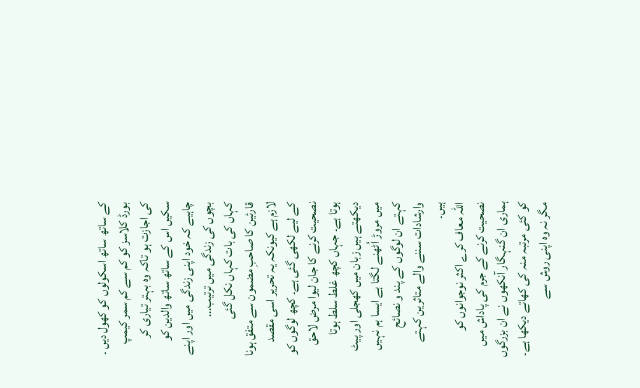کے ساتھ ساتھ اسکولوں کو کھول دیں ۔ بورڈ کلاسز کو کم سے کم سمر کیمپ کی اجازت ہو تاکہ وہ بہتر تیاری کر سکیں اس کے ساتھ ساتھ والدین کو چاہیے کہ خود اپنی زندگی میں اور اپنے بچوں کی زندگی میں ترتیب...
کہاں کی بات کہاں نکل گئی
قارئین کا صاحبِ مضمون سے متفق ہونا لازم ہے کیونکہ یہ تحریر اسی مقصد کے لیے لکھی گئی ہے۔ کچھ لوگوں کو نصحیت کرنے کا جان لیوا مرض لاحق ہوتا ہے۔ جہاں کچھ غلط سلط ہوتا دیکھتے ہیں زبان میں کھجلی اور پیٹ میں مروڑ اُٹھنے لگتا ہے ایسا ہم نہیں کہتے ان لوگوں کے پند و نصائح وارشادات سننے والے متاثرین کہتے ہیں۔
اللہ معاف کرے اکثر نوجوانوں کو نصحیت کرنے کے جرم کی پاداش میں ہماری ان گنہگار آنکھوں نے ان بزرگوں کو کئی مرتبہ منہ کی کھاتے دیکھا ہے۔ مگر نہ وہ اپنی روش سے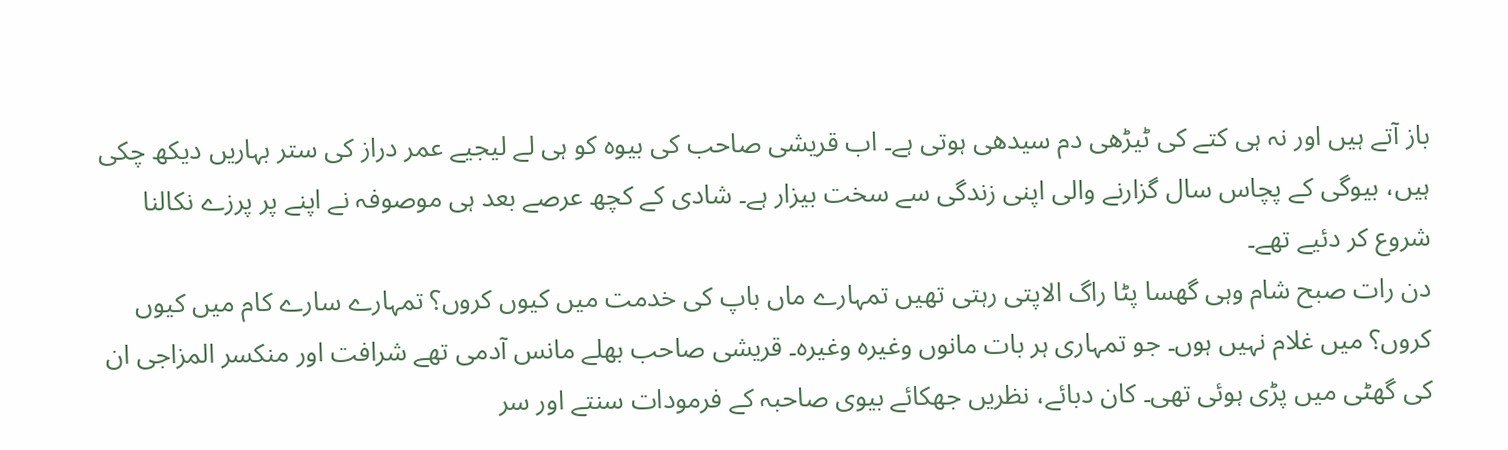باز آتے ہیں اور نہ ہی کتے کی ٹیڑھی دم سیدھی ہوتی ہے۔ اب قریشی صاحب کی بیوہ کو ہی لے لیجیے عمر دراز کی ستر بہاریں دیکھ چکی ہیں، بیوگی کے پچاس سال گزارنے والی اپنی زندگی سے سخت بیزار ہے۔ شادی کے کچھ عرصے بعد ہی موصوفہ نے اپنے پر پرزے نکالنا شروع کر دئیے تھے۔
دن رات صبح شام وہی گھسا پٹا راگ الاپتی رہتی تھیں تمہارے ماں باپ کی خدمت میں کیوں کروں؟ تمہارے سارے کام میں کیوں کروں؟ میں غلام نہیں ہوں۔ جو تمہاری ہر بات مانوں وغیرہ وغیرہ۔ قریشی صاحب بھلے مانس آدمی تھے شرافت اور منکسر المزاجی ان کی گھٹی میں پڑی ہوئی تھی۔ کان دبائے، نظریں جھکائے بیوی صاحبہ کے فرمودات سنتے اور سر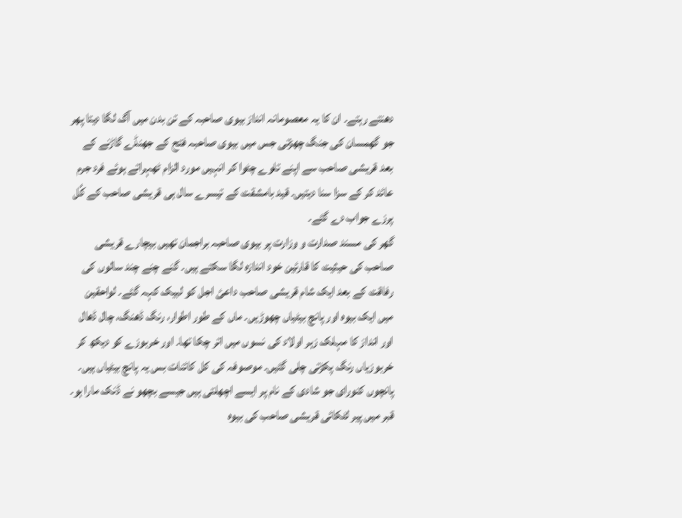دھنتے رہتے۔ ان کا یہ معصومانہ انداز بیوی صاحبہ کے تن بدن میں آگ لگا دیتا پھر جو گھمسان کی جنگ چھڑتی جس میں بیوی صاحبہ فتح کے جھنڈے گاڑنے کے بعد قریشی صاحب سے اپنے تلوے چٹوا کر انہیں مورد الزام ٹھہراتے ہوئے فرد جرم عائد کر کے سزا سنا دیتیں۔ قید بامشقت کے تیسرے سال ہی قریشی صاحب کے کُل پرزے جواب دے گئے۔
گھر کی مسند صدارت و وزارت پر بیوی صاحبہ براجمان تھیں بیچارے قریشی صاحب کی حیثیت کا قارئین خود اندازہ لگا سکتے ہیں۔ گنے چنے چند سالوں کی رفاقت کے بعد ایک شام قریشی صاحب داعئ اجل کو لبیک کہہ گئے۔ لواحقین میں ایک بیوہ اور پانچ بیٹیاں چھوڑیں۔ ماں کے طور اطوار، رنگ ڈھنگ، چال ڈھال اور انداز کا مہلک زہر اولاد کی نسوں میں اتر چکا تھا۔ اور خربوزے کو دیکھ کر خربوزیاں رنگ پکڑتی چلی گئیں۔ موصوفہ کی کل کائنات بس یہ پانچ بیٹیاں ہیں۔ پانچوں کنورای جو شادی کے نام پر ایسے اچھلتی ہیں جیسے بچھو نے ڈنک مارا ہو۔ قبر میں پیر لٹکائی قریشی صاحب کی بیوہ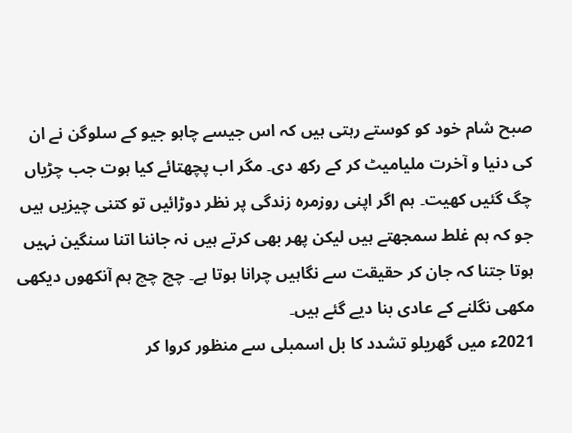صبح شام خود کو کوستے رہتی ہیں کہ اس جیسے چاہو جیو کے سلوگن نے ان کی دنیا و آخرت ملیامیٹ کر کے رکھ دی۔ مگر اب پچھتائے کیا ہوت جب چڑیاں چگ گئیں کھیت۔ ہم اگر اپنی روزمرہ زندگی پر نظر دوڑائیں تو کتنی چیزیں ہیں جو کہ ہم غلط سمجھتے ہیں لیکن پھر بھی کرتے ہیں نہ جاننا اتنا سنگین نہیں ہوتا جتنا کہ جان کر حقیقت سے نگاہیں چرانا ہوتا ہے۔ چچ چچ ہم آنکھوں دیکھی مکھی نگلنے کے عادی بنا دیے گئے ہیں۔
2021ء میں گھریلو تشدد کا بل اسمبلی سے منظور کروا کر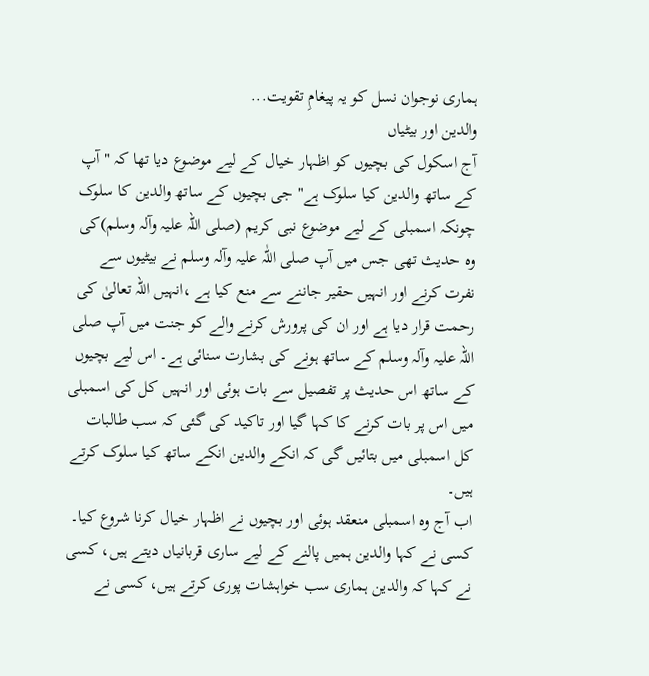ہماری نوجوان نسل کو یہ پیغامِ تقویت...
والدین اور بیٹیاں
آج اسکول کی بچیوں کو اظہار خیال کے لیے موضوع دیا تھا کہ " آپ کے ساتھ والدین کیا سلوک ہے" جی بچیوں کے ساتھ والدین کا سلوک
چونکہ اسمبلی کے لیے موضوع نبی کریم (صلی اللہ علیہ وآلہ وسلم)کی وہ حدیث تھی جس میں آپ صلی اللّٰہ علیہ وآلہ وسلم نے بیٹیوں سے نفرت کرنے اور انہیں حقیر جاننے سے منع کیا ہے ،انہیں اللہ تعالیٰ کی رحمت قرار دیا ہے اور ان کی پرورش کرنے والے کو جنت میں آپ صلی اللہ علیہ وآلہ وسلم کے ساتھ ہونے کی بشارت سنائی ہے۔ اس لیے بچیوں کے ساتھ اس حدیث پر تفصیل سے بات ہوئی اور انہیں کل کی اسمبلی میں اس پر بات کرنے کا کہا گیا اور تاکید کی گئی کہ سب طالبات کل اسمبلی میں بتائیں گی کہ انکے والدین انکے ساتھ کیا سلوک کرتے ہیں۔
اب آج وہ اسمبلی منعقد ہوئی اور بچیوں نے اظہار خیال کرنا شروع کیا۔ کسی نے کہا والدین ہمیں پالنے کے لیے ساری قربانیاں دیتے ہیں، کسی نے کہا کہ والدین ہماری سب خواہشات پوری کرتے ہیں، کسی نے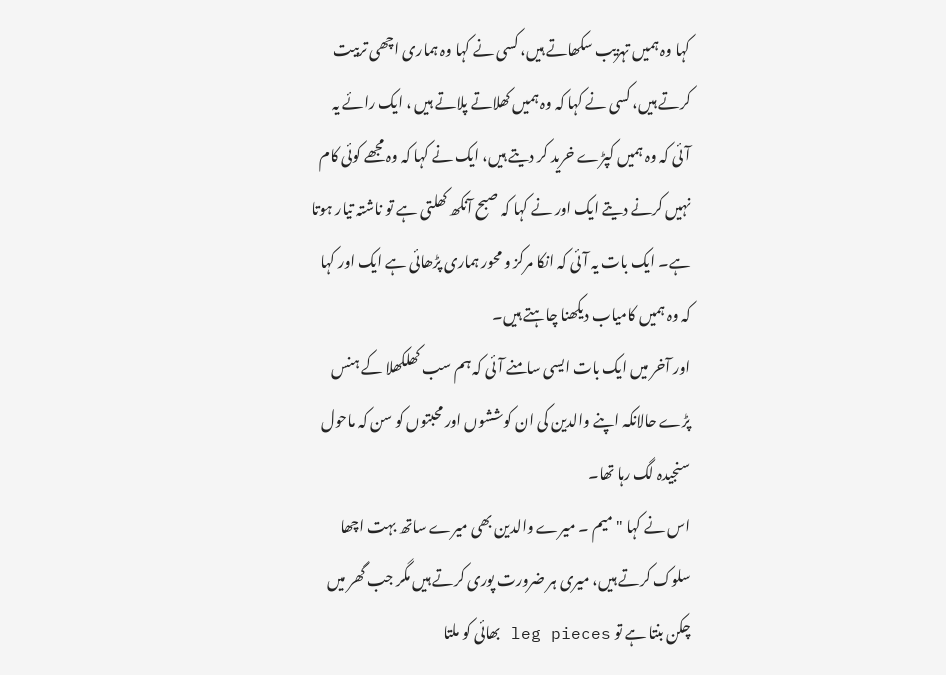کہا وہ ہمیں تہزیب سکھاتے ہیں، کسی نے کہا وہ ہماری اچھی تربیت کرتے ہیں، کسی نے کہا کہ وہ ہمیں کھلاتے پلاتے ہیں ، ایک رائے یہ آئی کہ وہ ہمیں کپڑے خرید کر دیتے ہیں، ایک نے کہا کہ وہ مجھے کوئی کام نہیں کرنے دیتے ایک اور نے کہا کہ صبح آنکھ کھلتی ہے تو ناشتہ تیار ہوتا ہے۔ ایک بات یہ آئی کہ انکا مرکز و محور ہماری پڑھائی ہے ایک اور کہا کہ وہ ہمیں کامیاب دیکھنا چاہتے ہیں۔
اور آخر میں ایک بات ایسی سامنے آئی کہ ہم سب کھلکھلا کے ہنس پڑے حالانکہ اپنے والدین کی ان کوششوں اور محبتوں کو سن کہ ماحول سنجیدہ لگ رہا تھا۔
اس نے کہا " میم ۔ میرے والدین بھی میرے ساتھ بہت اچھا سلوک کرتے ہیں، میری ہر ضرورت پوری کرتے ہیں مگر جب گھر میں چکن بنتا ہے تو leg pieces بھائی کو ملتا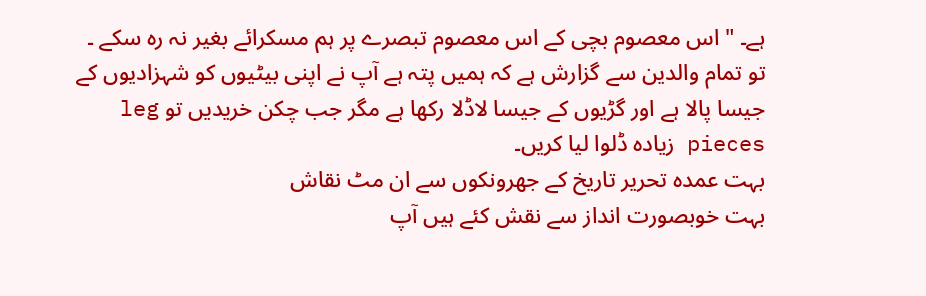ہے۔ " اس معصوم بچی کے اس معصوم تبصرے پر ہم مسکرائے بغیر نہ رہ سکے ۔
تو تمام والدین سے گزارش ہے کہ ہمیں پتہ ہے آپ نے اپنی بیٹیوں کو شہزادیوں کے جیسا پالا ہے اور گڑیوں کے جیسا لاڈلا رکھا ہے مگر جب چکن خریدیں تو leg pieces زیادہ ڈلوا لیا کریں۔
بہت عمدہ تحریر تاریخ کے جھرونکوں سے ان مٹ نقاش
بہت خوبصورت انداز سے نقش کئے ہیں آپ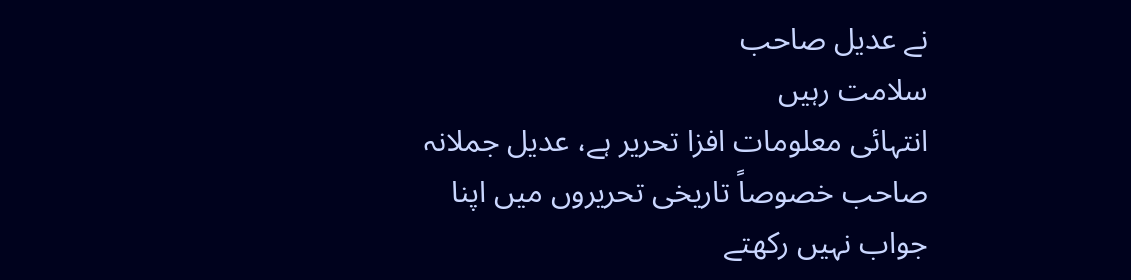نے عدیل صاحب
سلامت رہیں
انتہائی معلومات افزا تحریر ہے، عدیل جملانہ صاحب خصوصاً تاریخی تحریروں میں اپنا جواب نہیں رکھتے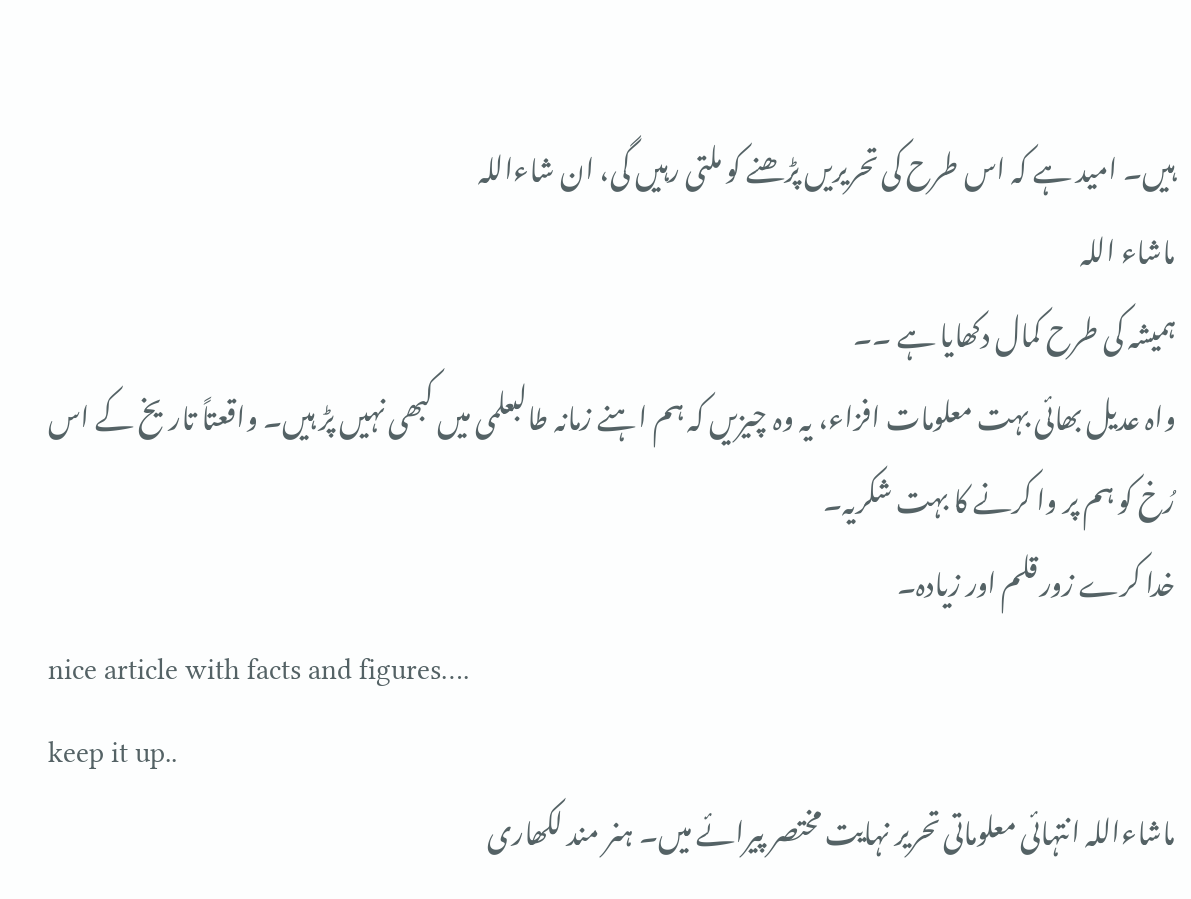ہیں۔ امید ہے کہ اس طرح کی تحریریں پڑھنے کو ملتی رہیں گی، ان شاءاللہ
ماشاء اللہ
ہمیشہ کی طرح کمال دکھایا ہے ۔۔
واہ عدیل بھائی بہت معلومات افزاء، یہ وہ چیزیں کہ ہم اہنے زمانہ طالبعلمی میں کبھی نہیں پڑ ہیں۔ واقعتاً تاریخ کے اس رُخ کو ہم پر وا کرنے کا بہت شکریہ۔
خدا کرے زور قلم اور زیادہ۔
nice article with facts and figures….
keep it up..
ماشاءاللہ انتہائی معلوماتی تحریر نہایت مختصر پیرائے میں۔ ہنر مند لکھاری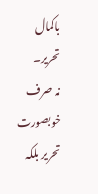باکمال تحریر۔
نہ صرف خوبصورت تحریر بلکہ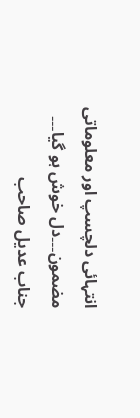انتہائی دلچسپ اور معلوماتی مضمون۔۔۔دل خوش ہو گیا۔۔۔
جناب عدیل صاحب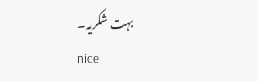بہت شکریہ۔
nice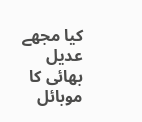کیا مجھے عدیل بھائی کا موبائل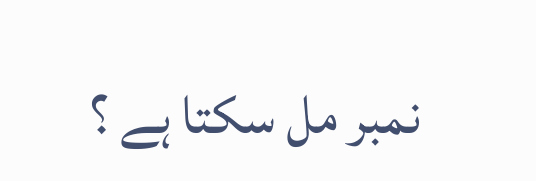نمبر مل سکتا ہے ؟